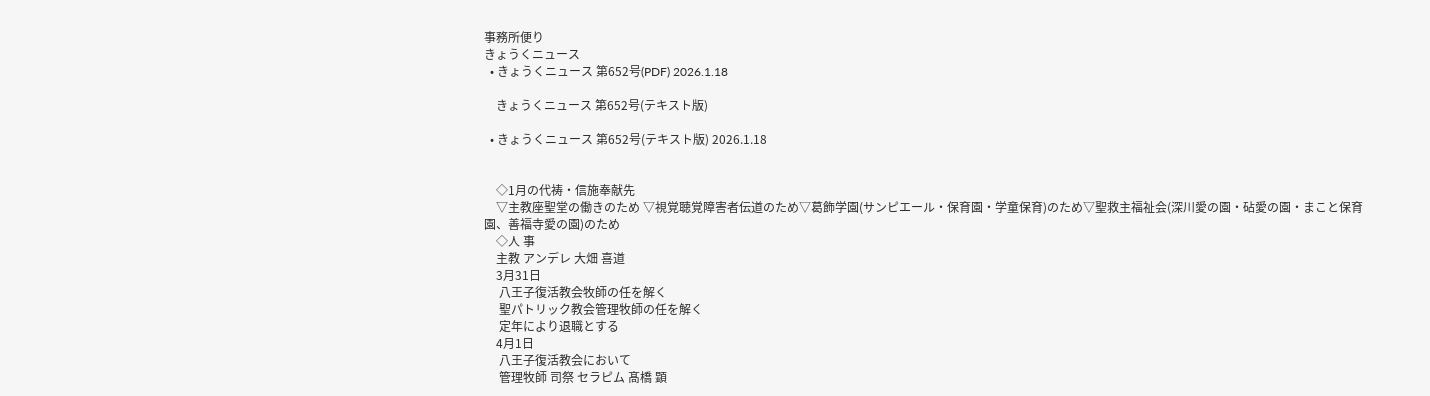事務所便り
きょうくニュース
  • きょうくニュース 第652号(PDF) 2026.1.18

    きょうくニュース 第652号(テキスト版)

  • きょうくニュース 第652号(テキスト版) 2026.1.18


    ◇1月の代祷・信施奉献先
    ▽主教座聖堂の働きのため ▽視覚聴覚障害者伝道のため▽葛飾学園(サンピエール・保育園・学童保育)のため▽聖救主福祉会(深川愛の園・砧愛の園・まこと保育園、善福寺愛の園)のため
    ◇人 事
    主教 アンデレ 大畑 喜道
    3月31日
     八王子復活教会牧師の任を解く
     聖パトリック教会管理牧師の任を解く
     定年により退職とする
    4月1日
     八王子復活教会において
     管理牧師 司祭 セラピム 髙橋 顕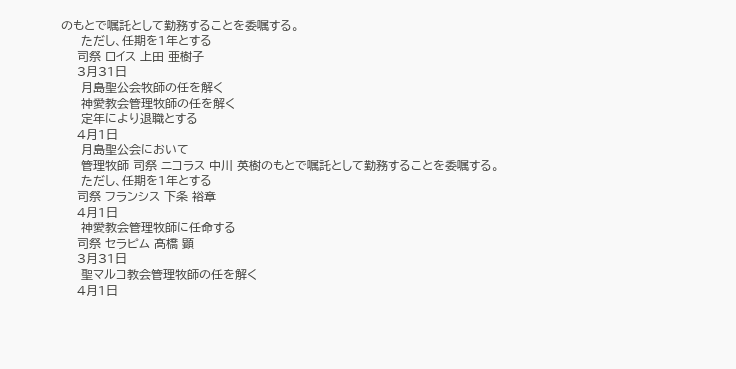のもとで嘱託として勤務することを委嘱する。
     ただし、任期を1年とする
    司祭 ロイス 上田 亜樹子
    3月31日
     月島聖公会牧師の任を解く
     神愛教会管理牧師の任を解く
     定年により退職とする
    4月1日
     月島聖公会において
     管理牧師 司祭 ニコラス 中川 英樹のもとで嘱託として勤務することを委嘱する。
     ただし、任期を1年とする
    司祭 フランシス 下条 裕章
    4月1日
     神愛教会管理牧師に任命する
    司祭 セラピム 髙橋 顕
    3月31日
     聖マルコ教会管理牧師の任を解く
    4月1日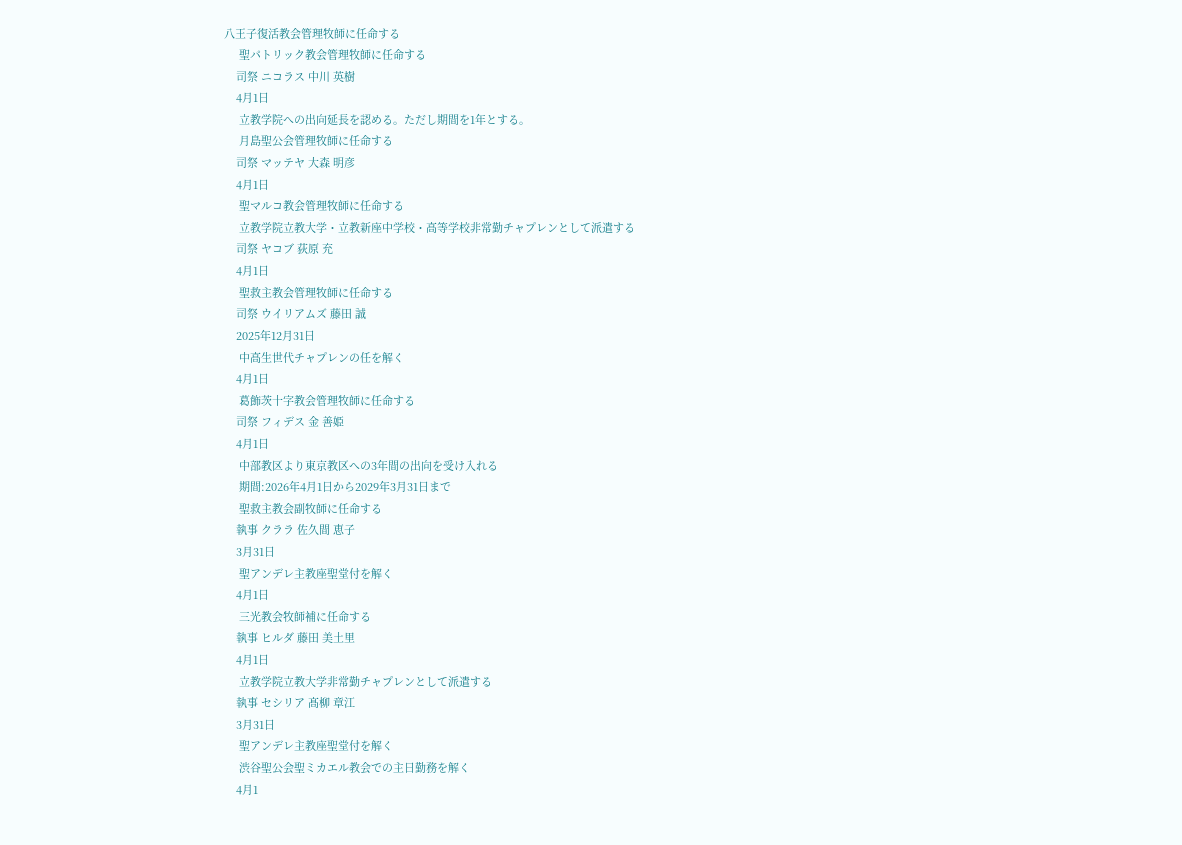八王子復活教会管理牧師に任命する
     聖パトリック教会管理牧師に任命する
    司祭 ニコラス 中川 英樹
    4月1日
     立教学院への出向延長を認める。ただし期間を1年とする。
     月島聖公会管理牧師に任命する
    司祭 マッテヤ 大森 明彦
    4月1日
     聖マルコ教会管理牧師に任命する
     立教学院立教大学・立教新座中学校・高等学校非常勤チャプレンとして派遣する
    司祭 ヤコブ 荻原 充
    4月1日
     聖救主教会管理牧師に任命する
    司祭 ウイリアムズ 藤田 誠
    2025年12月31日
     中高生世代チャプレンの任を解く
    4月1日
     葛飾茨十字教会管理牧師に任命する
    司祭 フィデス 金 善姫
    4月1日
     中部教区より東京教区への3年間の出向を受け入れる
     期間:2026年4月1日から2029年3月31日まで
     聖救主教会副牧師に任命する
    執事 クララ 佐久間 恵子
    3月31日
     聖アンデレ主教座聖堂付を解く
    4月1日
     三光教会牧師補に任命する
    執事 ヒルダ 藤田 美土里
    4月1日
     立教学院立教大学非常勤チャプレンとして派遣する
    執事 セシリア 髙柳 章江
    3月31日
     聖アンデレ主教座聖堂付を解く
     渋谷聖公会聖ミカエル教会での主日勤務を解く
    4月1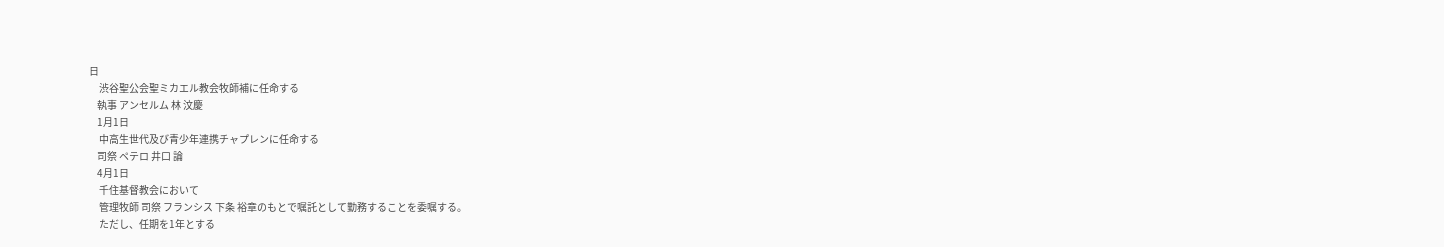日
     渋谷聖公会聖ミカエル教会牧師補に任命する
    執事 アンセルム 林 汶慶
    1月1日
     中高生世代及び青少年連携チャプレンに任命する
    司祭 ペテロ 井口 論
    4月1日
     千住基督教会において
     管理牧師 司祭 フランシス 下条 裕章のもとで嘱託として勤務することを委嘱する。
     ただし、任期を1年とする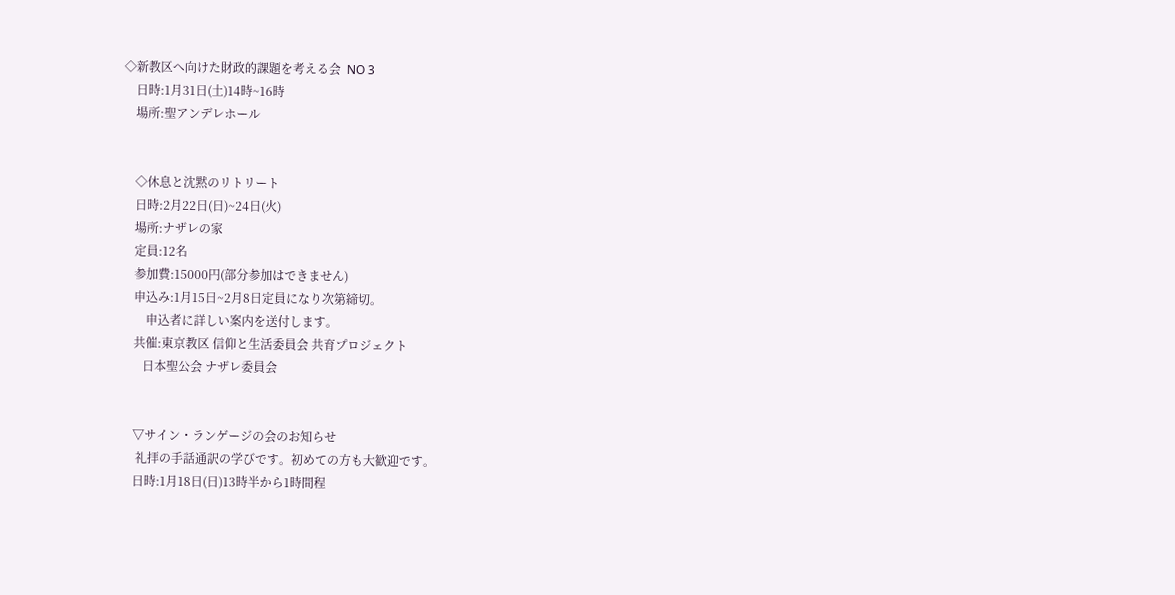◇新教区へ向けた財政的課題を考える会  NO 3
    日時:1月31日(土)14時~16時
    場所:聖アンデレホール


    ◇休息と沈黙のリトリート
    日時:2月22日(日)~24日(火)
    場所:ナザレの家
    定員:12名
    参加費:15000円(部分参加はできません)
    申込み:1月15日~2月8日定員になり次第締切。
        申込者に詳しい案内を送付します。
    共催:東京教区 信仰と生活委員会 共育プロジェクト
       日本聖公会 ナザレ委員会


    ▽サイン・ランゲージの会のお知らせ
     礼拝の手話通訳の学びです。初めての方も大歓迎です。
    日時:1月18日(日)13時半から1時間程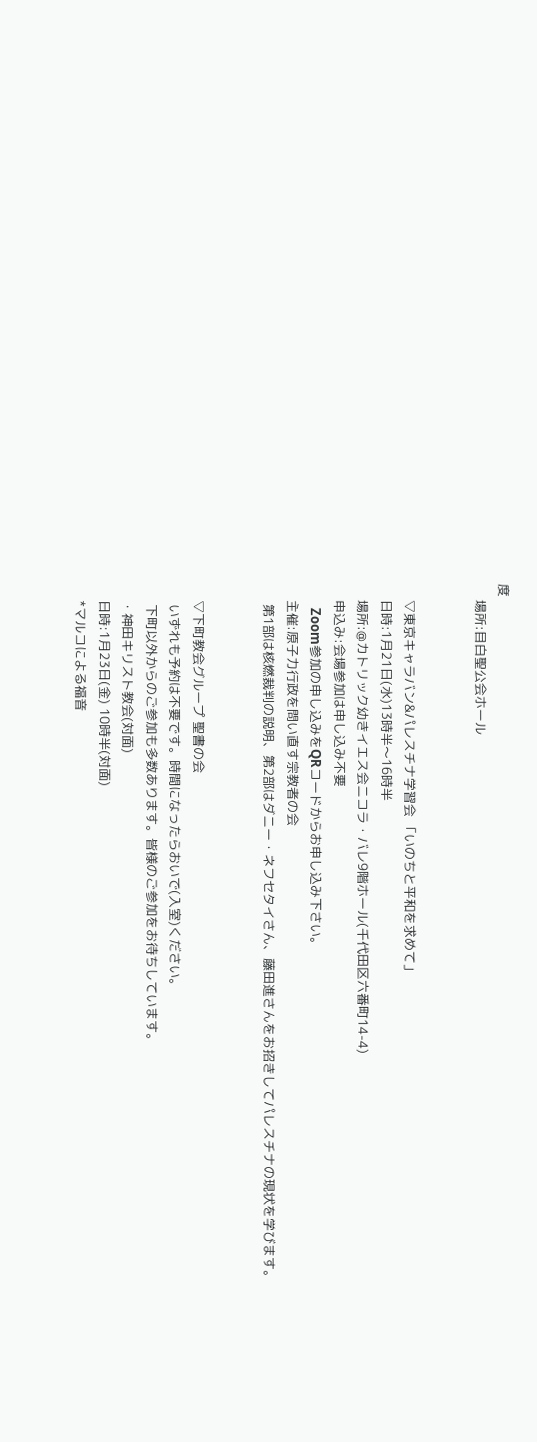度
    場所:目白聖公会ホール


    ▽東京キャラバン&パレスチナ学習会 「いのちと平和を求めて」
    日時:1月21日(水)13時半〜16時半
    場所:@カトリック幼きイエス会ニコラ・バレ9階ホール(千代田区六番町14-4)
    申込み:会場参加は申し込み不要
        Zoom参加の申し込みをQRコードからお申し込み下さい。
    主催:原子力行政を問い直す宗教者の会
     第1部は核燃裁判の説明、第2部はダニー・ネフセタイさん、藤田進さんをお招きしてパレスチナの現状を学びます。


    ▽下町教会グループ 聖書の会
     いずれも予約は不要です。時間になったらおいで(入室)ください。
     下町以外からのご参加も多数あります。皆様のご参加をお待ちしています。
    ・神田キリスト教会(対面)
    日時:1月23日(金) 10時半(対面)
    *マルコによる福音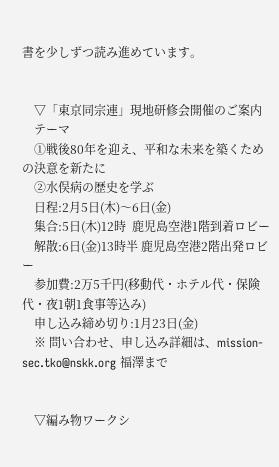書を少しずつ読み進めています。


    ▽「東京同宗連」現地研修会開催のご案内
    テーマ
    ①戦後80年を迎え、平和な未来を築くための決意を新たに
    ②水俣病の歴史を学ぶ
    日程:2月5日(木)〜6日(金)
    集合:5日(木)12時  鹿児島空港1階到着ロビー
    解散:6日(金)13時半 鹿児島空港2階出発ロビー
    参加費:2万5千円(移動代・ホテル代・保険代・夜1朝1食事等込み)
    申し込み締め切り:1月23日(金)
    ※ 問い合わせ、申し込み詳細は、mission-sec.tko@nskk.org 福澤まで


    ▽編み物ワークシ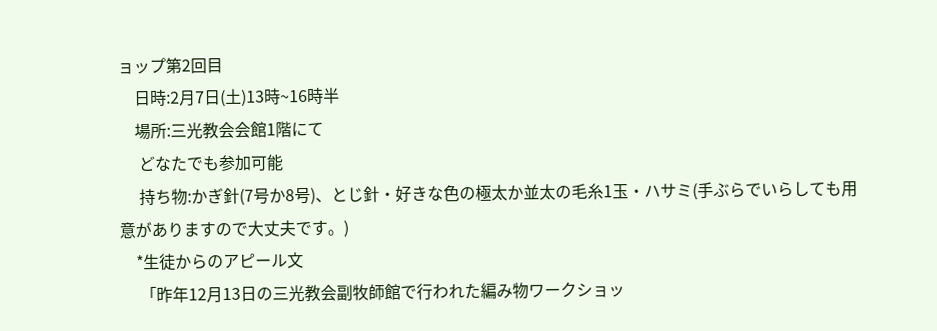ョップ第2回目
    日時:2月7日(土)13時~16時半
    場所:三光教会会館1階にて
     どなたでも参加可能
     持ち物:かぎ針(7号か8号)、とじ針・好きな色の極太か並太の毛糸1玉・ハサミ(手ぶらでいらしても用意がありますので大丈夫です。)
    *生徒からのアピール文
     「昨年12月13日の三光教会副牧師館で行われた編み物ワークショッ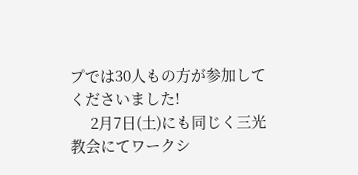プでは30人もの方が参加してくださいました!
     2月7日(土)にも同じく三光教会にてワークシ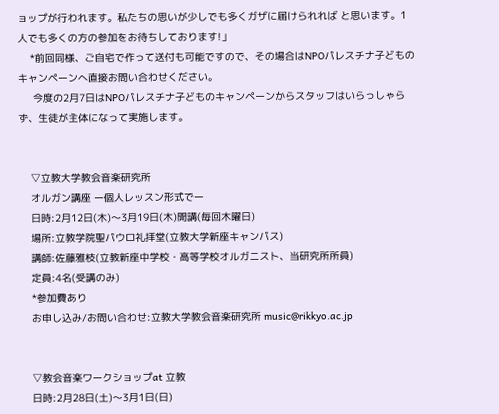ョップが行われます。私たちの思いが少しでも多くガザに届けられれば と思います。1人でも多くの方の参加をお待ちしております!」
    *前回同様、ご自宅で作って送付も可能ですので、その場合はNPOパレスチナ子どものキャンペーンへ直接お問い合わせください。
     今度の2月7日はNPOパレスチナ子どものキャンペーンからスタッフはいらっしゃらず、生徒が主体になって実施します。


    ▽立教大学教会音楽研究所
    オルガン講座 ー個人レッスン形式でー
    日時:2月12日(木)〜3月19日(木)開講(毎回木曜日)
    場所:立教学院聖パウロ礼拝堂(立教大学新座キャンパス)
    講師:佐藤雅枝(立教新座中学校・高等学校オルガニスト、当研究所所員)
    定員:4名(受講のみ)
    *参加費あり
    お申し込み/お問い合わせ:立教大学教会音楽研究所 music@rikkyo.ac.jp


    ▽教会音楽ワークショップat 立教
    日時:2月28日(土)〜3月1日(日)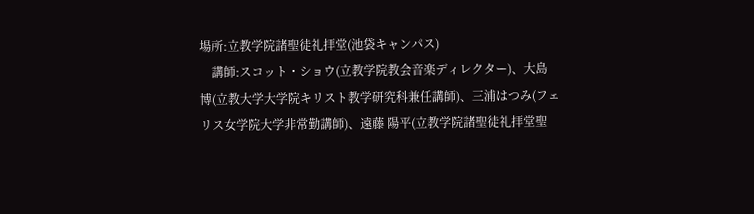場所:立教学院諸聖徒礼拝堂(池袋キャンパス)
    講師:スコット・ショウ(立教学院教会音楽ディレクター)、大島 博(立教大学大学院キリスト教学研究科兼任講師)、三浦はつみ(フェリス女学院大学非常勤講師)、遠藤 陽平(立教学院諸聖徒礼拝堂聖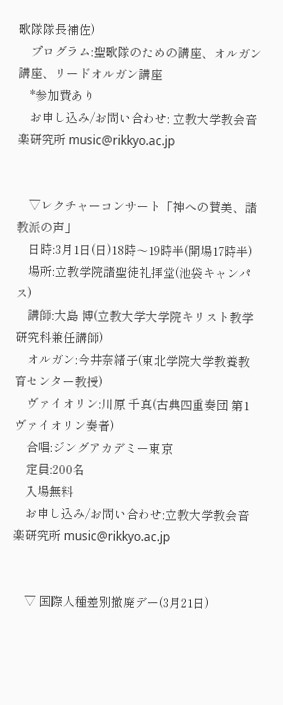歌隊隊長補佐)
    プログラム:聖歌隊のための講座、オルガン講座、リードオルガン講座
    *参加費あり
    お申し込み/お問い合わせ: 立教大学教会音楽研究所 music@rikkyo.ac.jp


    ▽レクチャーコンサート「神への賛美、諸教派の声」
    日時:3月1日(日)18時〜19時半(開場17時半)
    場所:立教学院諸聖徒礼拝堂(池袋キャンパス)
    講師:大島 博(立教大学大学院キリスト教学研究科兼任講師)
    オルガン:今井奈緒子(東北学院大学教養教育センター教授)
    ヴァイオリン:川原 千真(古典四重奏団 第1ヴァイオリン奏者)
    合唱:ジングアカデミー東京
    定員:200名
    入場無料
    お申し込み/お問い合わせ:立教大学教会音楽研究所 music@rikkyo.ac.jp


    ▽ 国際人種差別撤廃デー(3月21日)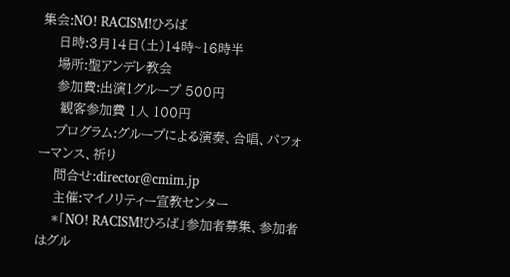集会:NO! RACISM!ひろば
    日時:3月14日(土)14時~16時半
    場所:聖アンデレ教会
    参加費:出演1グループ 500円
     観客参加費 1人 100円
    プログラム:グループによる演奏、合唱、パフォーマンス、祈り
    問合せ:director@cmim.jp
    主催:マイノリティー宣教センター
    *「NO! RACISM!ひろば」参加者募集、参加者はグル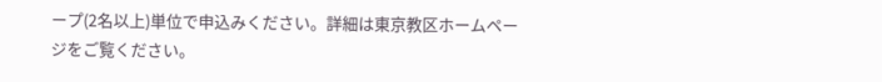ープ(2名以上)単位で申込みください。詳細は東京教区ホームページをご覧ください。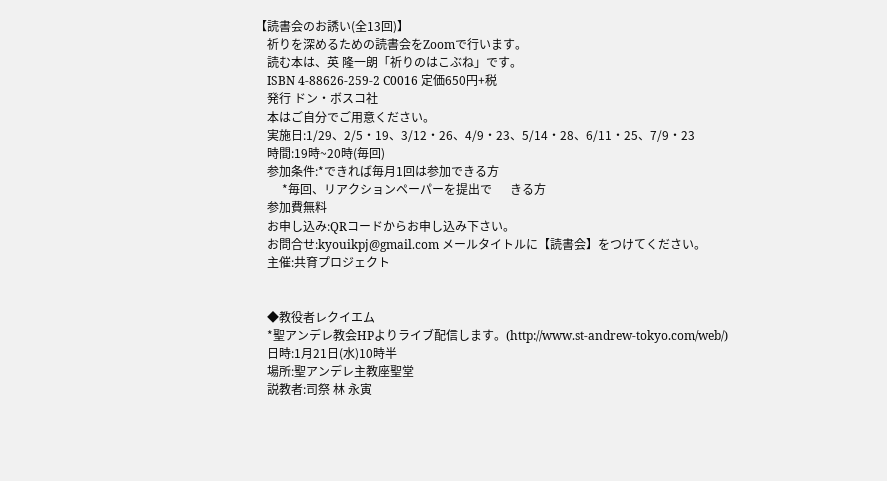【読書会のお誘い(全13回)】
    祈りを深めるための読書会をZoomで行います。
    読む本は、英 隆一朗「祈りのはこぶね」です。
    ISBN 4-88626-259-2 C0016 定価650円+税
    発行 ドン・ボスコ社
    本はご自分でご用意ください。
    実施日:1/29、2/5・19、3/12・26、4/9・23、5/14・28、6/11・25、7/9・23
    時間:19時~20時(毎回)
    参加条件:*できれば毎月1回は参加できる方
         *毎回、リアクションペーパーを提出で      きる方
    参加費無料
    お申し込み:QRコードからお申し込み下さい。
    お問合せ:kyouikpj@gmail.com メールタイトルに【読書会】をつけてください。
    主催:共育プロジェクト


    ◆教役者レクイエム
    *聖アンデレ教会HPよりライブ配信します。(http://www.st-andrew-tokyo.com/web/)
    日時:1月21日(水)10時半
    場所:聖アンデレ主教座聖堂
    説教者:司祭 林 永寅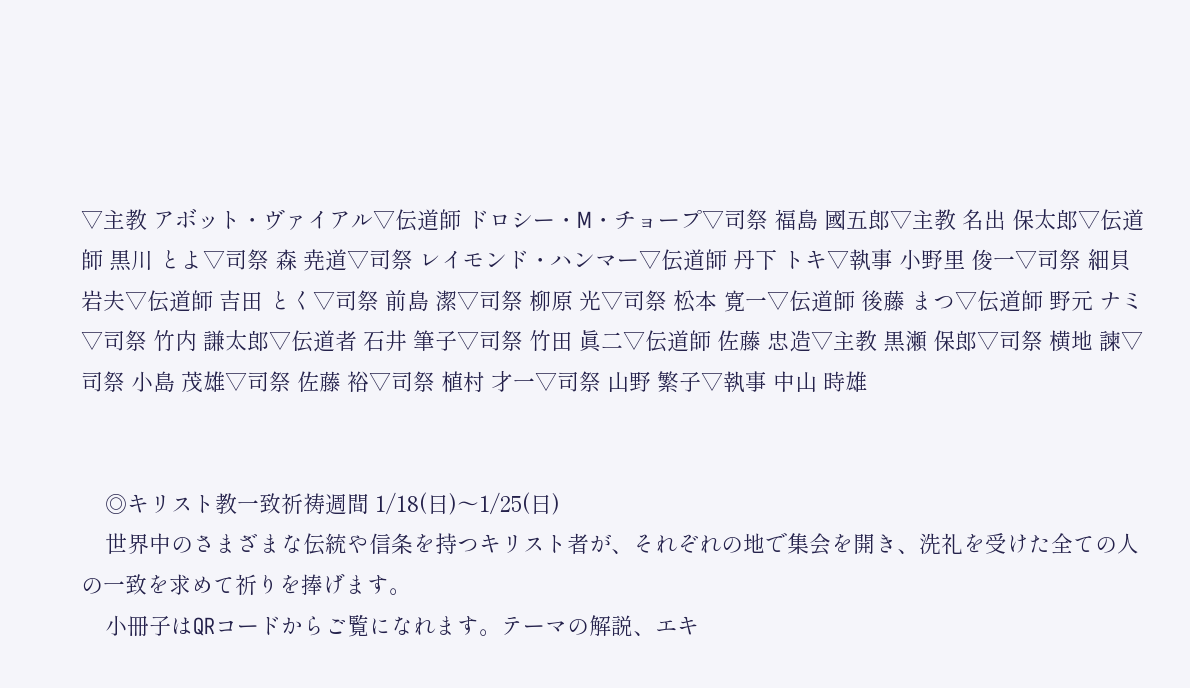▽主教 アボット・ヴァイアル▽伝道師 ドロシー・M・チョープ▽司祭 福島 國五郎▽主教 名出 保太郎▽伝道師 黒川 とよ▽司祭 森 尭道▽司祭 レイモンド・ハンマー▽伝道師 丹下 トキ▽執事 小野里 俊一▽司祭 細貝 岩夫▽伝道師 吉田 とく▽司祭 前島 潔▽司祭 柳原 光▽司祭 松本 寛一▽伝道師 後藤 まつ▽伝道師 野元 ナミ▽司祭 竹内 謙太郎▽伝道者 石井 筆子▽司祭 竹田 眞二▽伝道師 佐藤 忠造▽主教 黒瀬 保郎▽司祭 横地 諫▽司祭 小島 茂雄▽司祭 佐藤 裕▽司祭 植村 才一▽司祭 山野 繁子▽執事 中山 時雄


    ◎キリスト教一致祈祷週間 1/18(日)〜1/25(日)
    世界中のさまざまな伝統や信条を持つキリスト者が、それぞれの地で集会を開き、洗礼を受けた全ての人の一致を求めて祈りを捧げます。
    小冊子はQRコードからご覧になれます。テーマの解説、エキ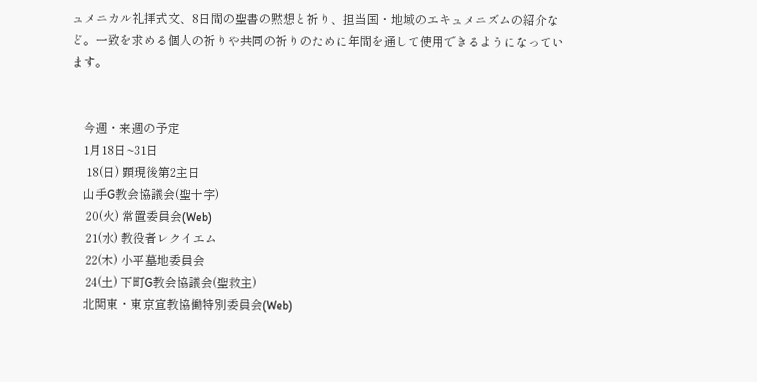ュメニカル礼拝式文、8日間の聖書の黙想と祈り、担当国・地域のエキュメニズムの紹介など。一致を求める個人の祈りや共同の祈りのために年間を通して使用できるようになっています。


    今週・来週の予定
    1月18日~31日
     18(日) 顕現後第2主日
    山手G教会協議会(聖十字)
     20(火) 常置委員会(Web)
     21(水) 教役者レクイエム
     22(木) 小平墓地委員会
     24(土) 下町G教会協議会(聖救主)
    北関東・東京宣教協働特別委員会(Web)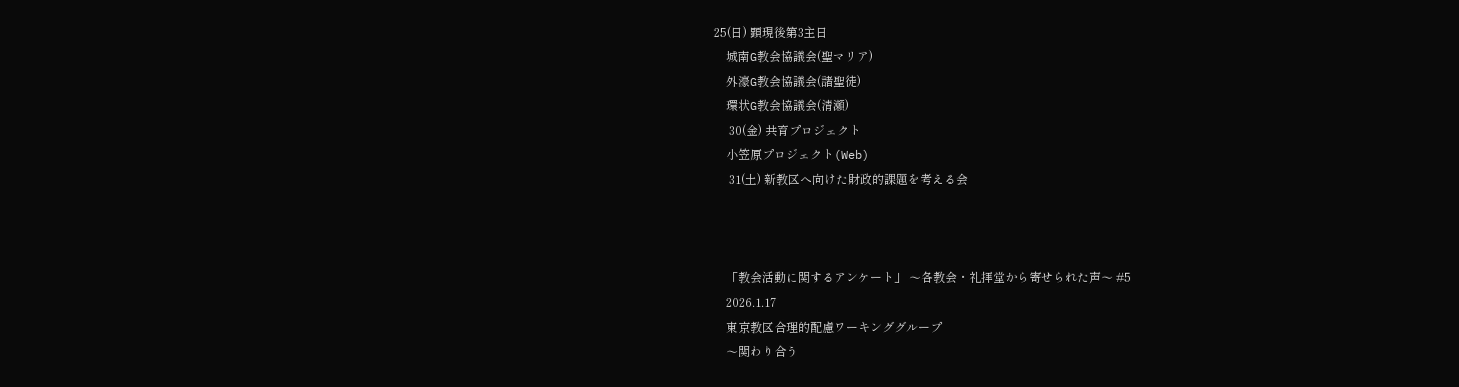25(日) 顕現後第3主日
    城南G教会協議会(聖マリア)
    外濠G教会協議会(諸聖徒)
    環状G教会協議会(清瀬)
     30(金) 共育プロジェクト
    小笠原プロジェクト(Web)
     31(土) 新教区へ向けた財政的課題を考える会



    「教会活動に関するアンケート」 〜各教会・礼拝堂から寄せられた声〜 #5
    2026.1.17
    東京教区合理的配慮ワーキンググループ
    〜関わり合う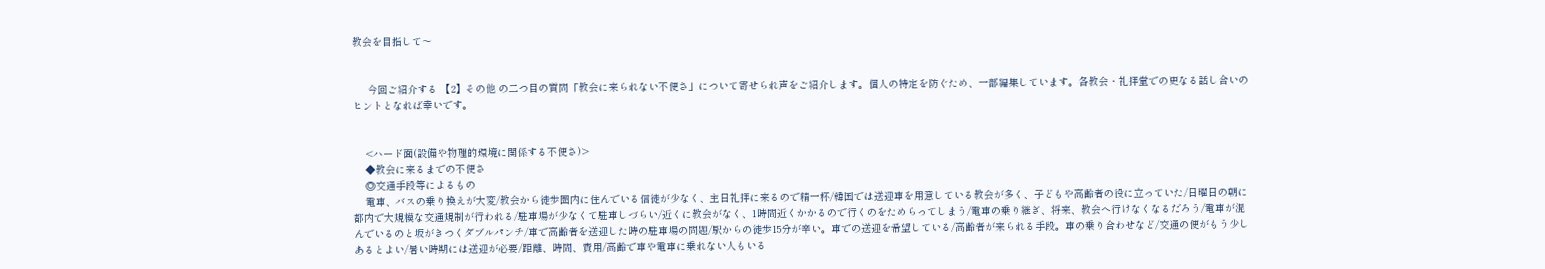教会を目指して〜


     今回ご紹介する 【2】その他 の二つ目の質問「教会に来られない不便さ」について寄せられ声をご紹介します。個人の特定を防ぐため、一部編集しています。各教会・礼拝堂での更なる話し合いのヒントとなれば幸いです。


    <ハード面(設備や物理的環境に関係する不便さ)>
    ◆教会に来るまでの不便さ
    ◎交通手段等によるもの
    電車、バスの乗り換えが大変/教会から徒歩圏内に住んでいる信徒が少なく、主日礼拝に来るので精一杯/韓国では送迎車を用意している教会が多く、子どもや高齢者の役に立っていた/日曜日の朝に都内で大規模な交通規制が行われる/駐車場が少なくて駐車しづらい/近くに教会がなく、1時間近くかかるので行くのをためらってしまう/電車の乗り継ぎ、将来、教会へ行けなくなるだろう/電車が混んでいるのと坂がきつくダブルパンチ/車で高齢者を送迎した時の駐車場の問題/駅からの徒歩15分が辛い。車での送迎を希望している/高齢者が来られる手段。車の乗り合わせなど/交通の便がもう少しあるとよい/暑い時期には送迎が必要/距離、時間、費用/高齢で車や電車に乗れない人もいる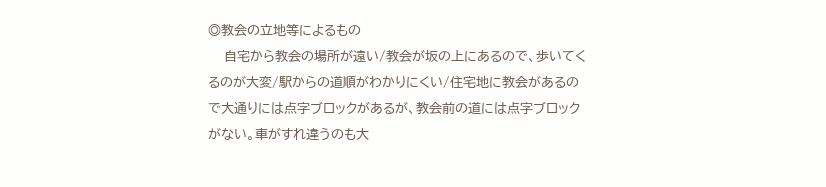◎教会の立地等によるもの
    自宅から教会の場所が遠い/教会が坂の上にあるので、歩いてくるのが大変/駅からの道順がわかりにくい/住宅地に教会があるので大通りには点字ブロックがあるが、教会前の道には点字ブロックがない。車がすれ違うのも大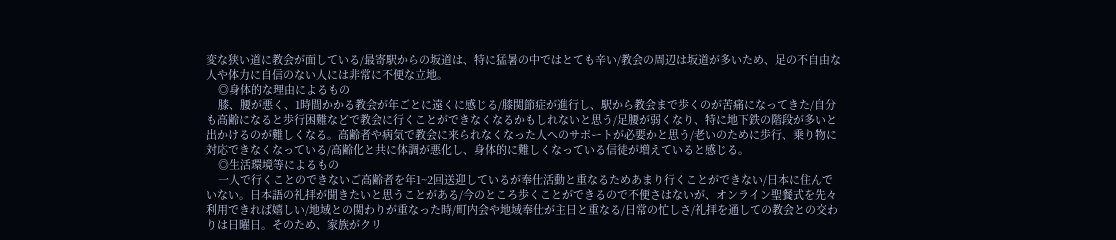変な狭い道に教会が面している/最寄駅からの坂道は、特に猛暑の中ではとても辛い/教会の周辺は坂道が多いため、足の不自由な人や体力に自信のない人には非常に不便な立地。
    ◎身体的な理由によるもの
    膝、腰が悪く、1時間かかる教会が年ごとに遠くに感じる/膝関節症が進行し、駅から教会まで歩くのが苦痛になってきた/自分も高齢になると歩行困難などで教会に行くことができなくなるかもしれないと思う/足腰が弱くなり、特に地下鉄の階段が多いと出かけるのが難しくなる。高齢者や病気で教会に来られなくなった人へのサポートが必要かと思う/老いのために歩行、乗り物に対応できなくなっている/高齢化と共に体調が悪化し、身体的に難しくなっている信徒が増えていると感じる。
    ◎生活環境等によるもの
    一人で行くことのできないご高齢者を年1~2回送迎しているが奉仕活動と重なるためあまり行くことができない/日本に住んでいない。日本語の礼拝が聞きたいと思うことがある/今のところ歩くことができるので不便さはないが、オンライン聖餐式を先々利用できれば嬉しい/地域との関わりが重なった時/町内会や地域奉仕が主日と重なる/日常の忙しさ/礼拝を通しての教会との交わりは日曜日。そのため、家族がクリ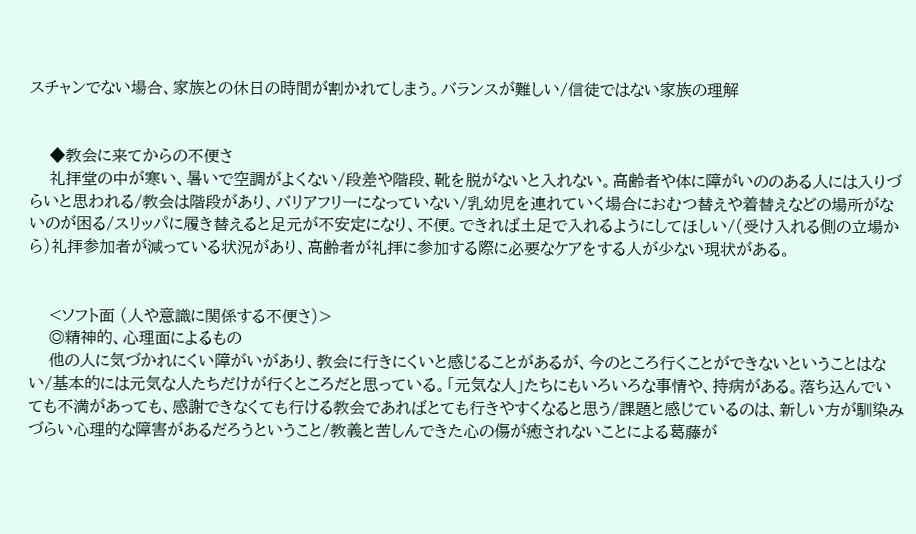スチャンでない場合、家族との休日の時間が割かれてしまう。バランスが難しい/信徒ではない家族の理解


    ◆教会に来てからの不便さ
    礼拝堂の中が寒い、暑いで空調がよくない/段差や階段、靴を脱がないと入れない。高齢者や体に障がいののある人には入りづらいと思われる/教会は階段があり、バリアフリーになっていない/乳幼児を連れていく場合におむつ替えや着替えなどの場所がないのが困る/スリッパに履き替えると足元が不安定になり、不便。できれば土足で入れるようにしてほしい/(受け入れる側の立場から)礼拝参加者が減っている状況があり、高齢者が礼拝に参加する際に必要なケアをする人が少ない現状がある。


    <ソフト面 (人や意識に関係する不便さ)>
    ◎精神的、心理面によるもの
    他の人に気づかれにくい障がいがあり、教会に行きにくいと感じることがあるが、今のところ行くことができないということはない/基本的には元気な人たちだけが行くところだと思っている。「元気な人」たちにもいろいろな事情や、持病がある。落ち込んでいても不満があっても、感謝できなくても行ける教会であればとても行きやすくなると思う/課題と感じているのは、新しい方が馴染みづらい心理的な障害があるだろうということ/教義と苦しんできた心の傷が癒されないことによる葛藤が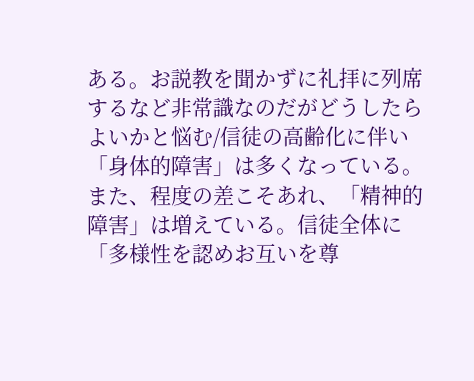ある。お説教を聞かずに礼拝に列席するなど非常識なのだがどうしたらよいかと悩む/信徒の高齢化に伴い「身体的障害」は多くなっている。また、程度の差こそあれ、「精神的障害」は増えている。信徒全体に「多様性を認めお互いを尊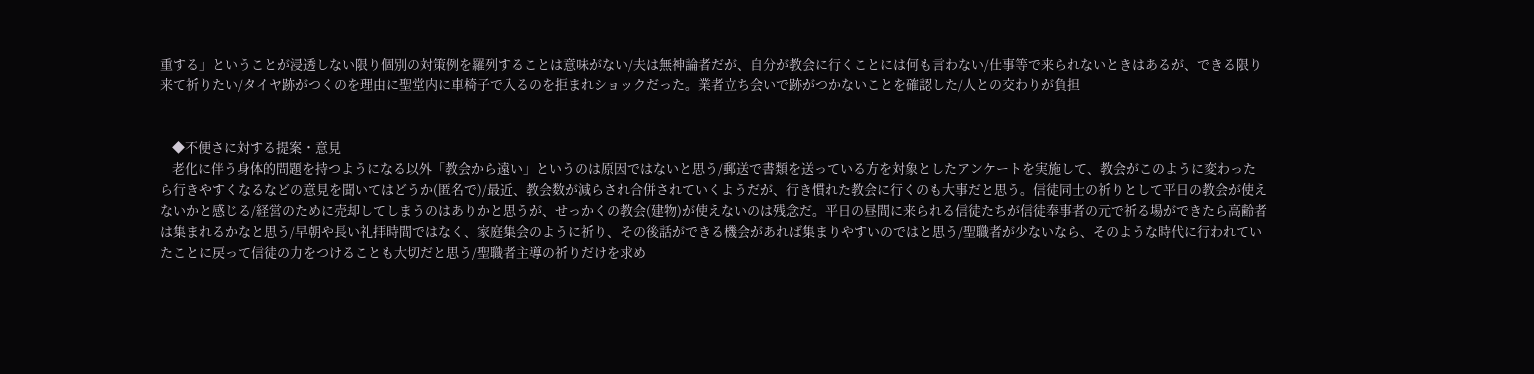重する」ということが浸透しない限り個別の対策例を羅列することは意味がない/夫は無神論者だが、自分が教会に行くことには何も言わない/仕事等で来られないときはあるが、できる限り来て祈りたい/タイヤ跡がつくのを理由に聖堂内に車椅子で入るのを拒まれショックだった。業者立ち会いで跡がつかないことを確認した/人との交わりが負担


    ◆不便さに対する提案・意見
    老化に伴う身体的問題を持つようになる以外「教会から遠い」というのは原因ではないと思う/郵送で書類を送っている方を対象としたアンケートを実施して、教会がこのように変わったら行きやすくなるなどの意見を聞いてはどうか(匿名で)/最近、教会数が減らされ合併されていくようだが、行き慣れた教会に行くのも大事だと思う。信徒同士の祈りとして平日の教会が使えないかと感じる/経営のために売却してしまうのはありかと思うが、せっかくの教会(建物)が使えないのは残念だ。平日の昼間に来られる信徒たちが信徒奉事者の元で祈る場ができたら高齢者は集まれるかなと思う/早朝や長い礼拝時間ではなく、家庭集会のように祈り、その後話ができる機会があれば集まりやすいのではと思う/聖職者が少ないなら、そのような時代に行われていたことに戻って信徒の力をつけることも大切だと思う/聖職者主導の祈りだけを求め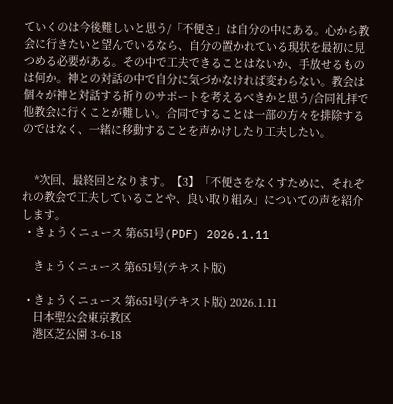ていくのは今後難しいと思う/「不便さ」は自分の中にある。心から教会に行きたいと望んでいるなら、自分の置かれている現状を最初に見つめる必要がある。その中で工夫できることはないか、手放せるものは何か。神との対話の中で自分に気づかなければ変わらない。教会は個々が神と対話する祈りのサポートを考えるべきかと思う/合同礼拝で他教会に行くことが難しい。合同ですることは一部の方々を排除するのではなく、一緒に移動することを声かけしたり工夫したい。


    *次回、最終回となります。【3】「不便さをなくすために、それぞれの教会で工夫していることや、良い取り組み」についての声を紹介します。
  • きょうくニュース 第651号(PDF) 2026.1.11

    きょうくニュース 第651号(テキスト版)

  • きょうくニュース 第651号(テキスト版) 2026.1.11
    日本聖公会東京教区
    港区芝公園 3-6-18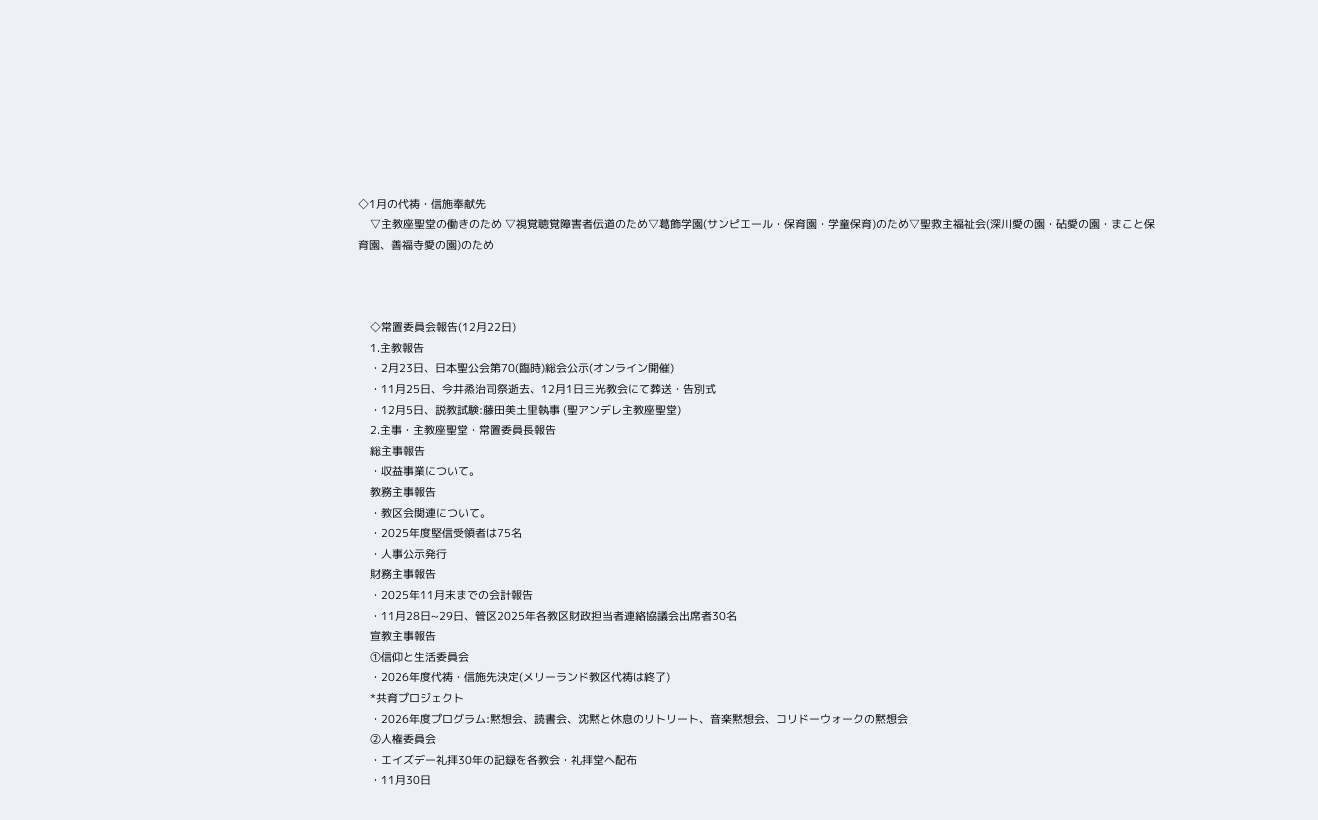◇1月の代祷・信施奉献先
    ▽主教座聖堂の働きのため ▽視覚聴覚障害者伝道のため▽葛飾学園(サンピエール・保育園・学童保育)のため▽聖救主福祉会(深川愛の園・砧愛の園・まこと保育園、善福寺愛の園)のため



    ◇常置委員会報告(12月22日)
    1.主教報告
    ・2月23日、日本聖公会第70(臨時)総会公示(オンライン開催)
    ・11月25日、今井烝治司祭逝去、12月1日三光教会にて葬送・告別式
    ・12月5日、説教試験:藤田美土里執事 (聖アンデレ主教座聖堂)
    2.主事・主教座聖堂・常置委員長報告
    総主事報告
    ・収益事業について。
    教務主事報告
    ・教区会関連について。
    ・2025年度堅信受領者は75名
    ・人事公示発行
    財務主事報告
    ・2025年11月末までの会計報告
    ・11月28日~29日、管区2025年各教区財政担当者連絡協議会出席者30名
    宣教主事報告
    ①信仰と生活委員会
    ・2026年度代祷・信施先決定(メリーランド教区代祷は終了)
    *共育プロジェクト
    ・2026年度プログラム:黙想会、読書会、沈黙と休息のリトリート、音楽黙想会、コリドーウォークの黙想会
    ②人権委員会
    ・エイズデー礼拝30年の記録を各教会・礼拝堂へ配布
    ・11月30日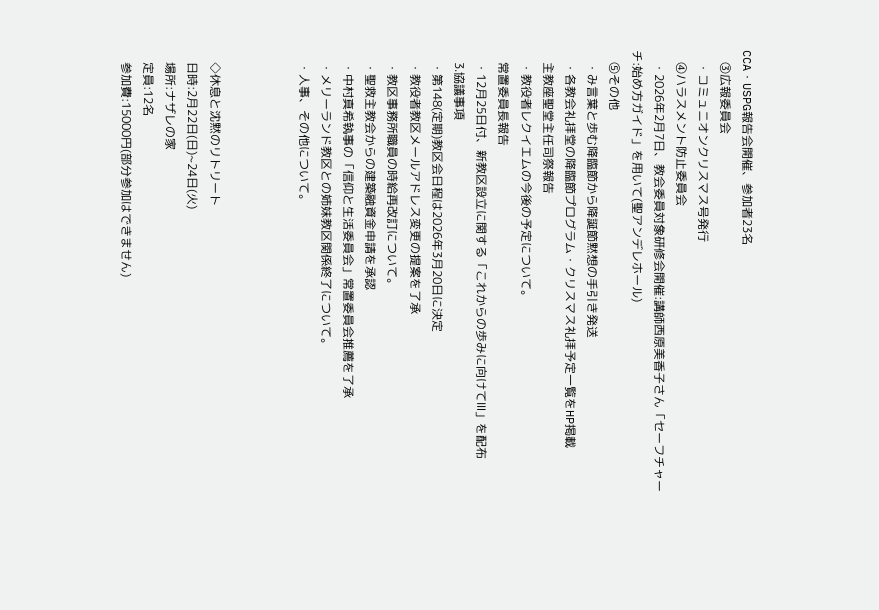CCA・USPG報告会開催、参加者23名
    ③広報委員会
    ・コミュニオンクリスマス号発行
    ④ハラスメント防止委員会
    ・2026年2月7日、教会委員対象研修会開催:講師西原美香子さん「セーフチャーチ:始め方ガイド」を用いて(聖アンデレホール)
    ⑤その他
    ・み言葉と歩む降臨節から降誕節黙想の手引き発送
    ・各教会礼拝堂の降臨節プログラム・クリスマス礼拝予定一覧をHP掲載
    主教座聖堂主任司祭報告
    ・教役者レクイエムの今後の予定について。
    常置委員長報告
    ・12月25日付、新教区設立に関する「これからの歩みに向けてⅢ」を配布
    3.協議事項
    ・第148(定期)教区会日程は2026年3月20日に決定
    ・教役者教区メールアドレス変更の提案を了承
    ・教区事務所職員の時給再改訂について。
    ・聖救主教会からの建築融資金申請を承認
    ・中村真希執事の「信仰と生活委員会」常置委員会推薦を了承
    ・メリーランド教区との姉妹教区関係終了について。
    ・人事、その他について。



    ◇休息と沈黙のリトリート
    日時:2月22日(日)~24日(火)
    場所:ナザレの家
    定員:12名
    参加費:15000円(部分参加はできません)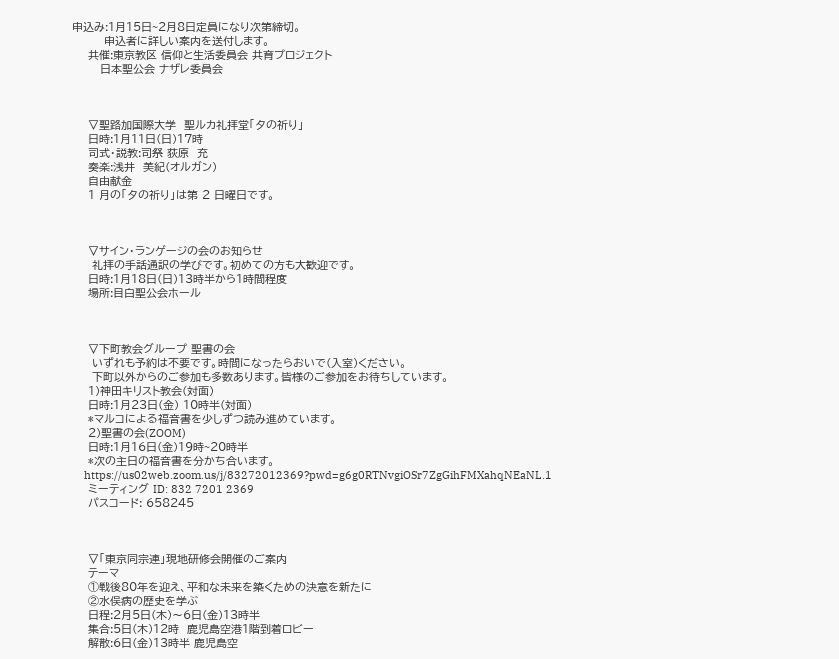申込み:1月15日~2月8日定員になり次第締切。
        申込者に詳しい案内を送付します。
    共催:東京教区 信仰と生活委員会 共育プロジェクト
       日本聖公会 ナザレ委員会



    ▽聖路加国際大学  聖ルカ礼拝堂「夕の祈り」
    日時:1月11日(日)17時
    司式・説教:司祭 荻原  充
    奏楽:浅井  美紀(オルガン)
    自由献金
    1 月の「夕の祈り」は第 2 日曜日です。



    ▽サイン・ランゲージの会のお知らせ
     礼拝の手話通訳の学びです。初めての方も大歓迎です。
    日時:1月18日(日)13時半から1時間程度
    場所:目白聖公会ホール



    ▽下町教会グループ 聖書の会
     いずれも予約は不要です。時間になったらおいで(入室)ください。
     下町以外からのご参加も多数あります。皆様のご参加をお待ちしています。
    1)神田キリスト教会(対面)
    日時:1月23日(金) 10時半(対面)
    *マルコによる福音書を少しずつ読み進めています。
    2)聖書の会(ZOOM)
    日時:1月16日(金)19時~20時半
    *次の主日の福音書を分かち合います。
    https://us02web.zoom.us/j/83272012369?pwd=g6g0RTNvgiOSr7ZgGihFMXahqNEaNL.1
    ミーティング ID: 832 7201 2369
    パスコード: 658245



    ▽「東京同宗連」現地研修会開催のご案内
    テーマ
    ①戦後80年を迎え、平和な未来を築くための決意を新たに
    ②水俣病の歴史を学ぶ
    日程:2月5日(木)〜6日(金)13時半
    集合:5日(木)12時  鹿児島空港1階到着ロビー
    解散:6日(金)13時半 鹿児島空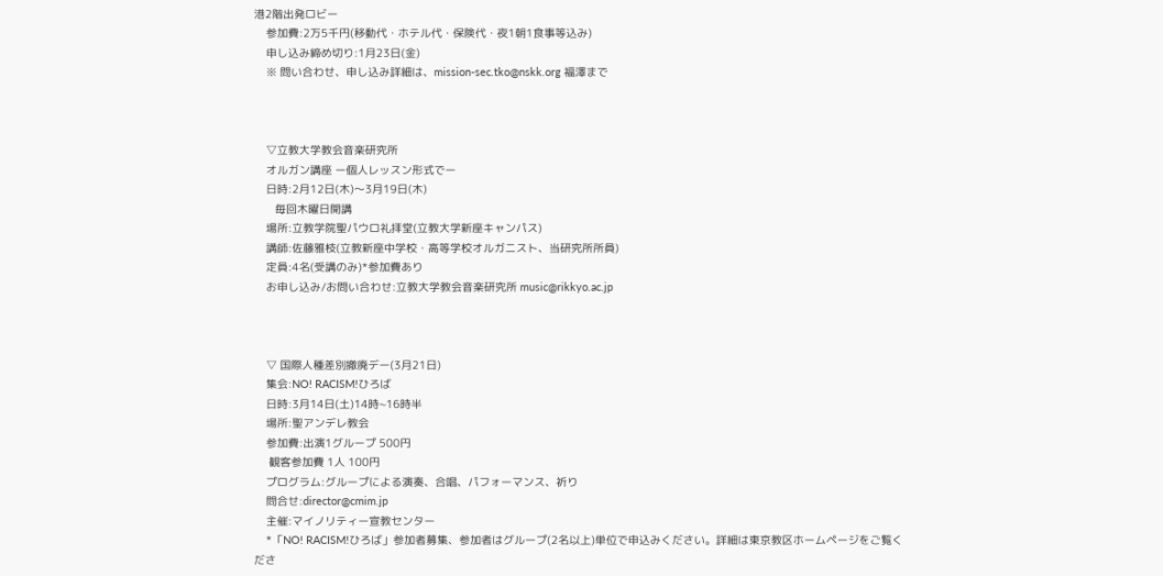港2階出発ロビー
    参加費:2万5千円(移動代・ホテル代・保険代・夜1朝1食事等込み)
    申し込み締め切り:1月23日(金)
    ※ 問い合わせ、申し込み詳細は、mission-sec.tko@nskk.org 福澤まで



    ▽立教大学教会音楽研究所
    オルガン講座 ー個人レッスン形式でー
    日時:2月12日(木)〜3月19日(木)
       毎回木曜日開講
    場所:立教学院聖パウロ礼拝堂(立教大学新座キャンパス)
    講師:佐藤雅枝(立教新座中学校・高等学校オルガニスト、当研究所所員)
    定員:4名(受講のみ)*参加費あり
    お申し込み/お問い合わせ:立教大学教会音楽研究所 music@rikkyo.ac.jp



    ▽ 国際人種差別撤廃デー(3月21日)
    集会:NO! RACISM!ひろば
    日時:3月14日(土)14時~16時半
    場所:聖アンデレ教会
    参加費:出演1グループ 500円
     観客参加費 1人 100円
    プログラム:グループによる演奏、合唱、パフォーマンス、祈り
    問合せ:director@cmim.jp
    主催:マイノリティー宣教センター
    *「NO! RACISM!ひろば」参加者募集、参加者はグループ(2名以上)単位で申込みください。詳細は東京教区ホームページをご覧くださ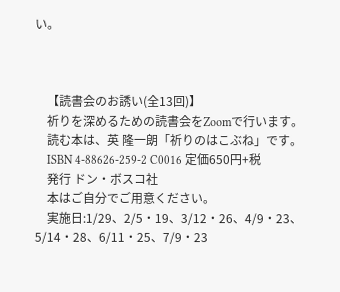い。



    【読書会のお誘い(全13回)】
    祈りを深めるための読書会をZoomで行います。
    読む本は、英 隆一朗「祈りのはこぶね」です。
    ISBN 4-88626-259-2 C0016 定価650円+税
    発行 ドン・ボスコ社
    本はご自分でご用意ください。
    実施日:1/29、2/5・19、3/12・26、4/9・23、5/14・28、6/11・25、7/9・23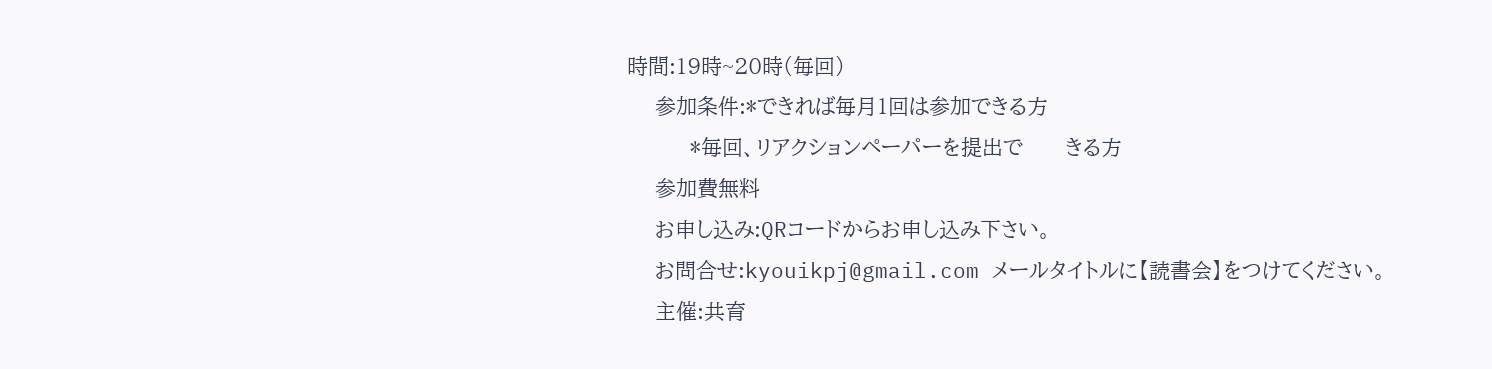時間:19時~20時(毎回)
    参加条件:*できれば毎月1回は参加できる方
         *毎回、リアクションペーパーを提出で      きる方
    参加費無料
    お申し込み:QRコードからお申し込み下さい。
    お問合せ:kyouikpj@gmail.com メールタイトルに【読書会】をつけてください。
    主催:共育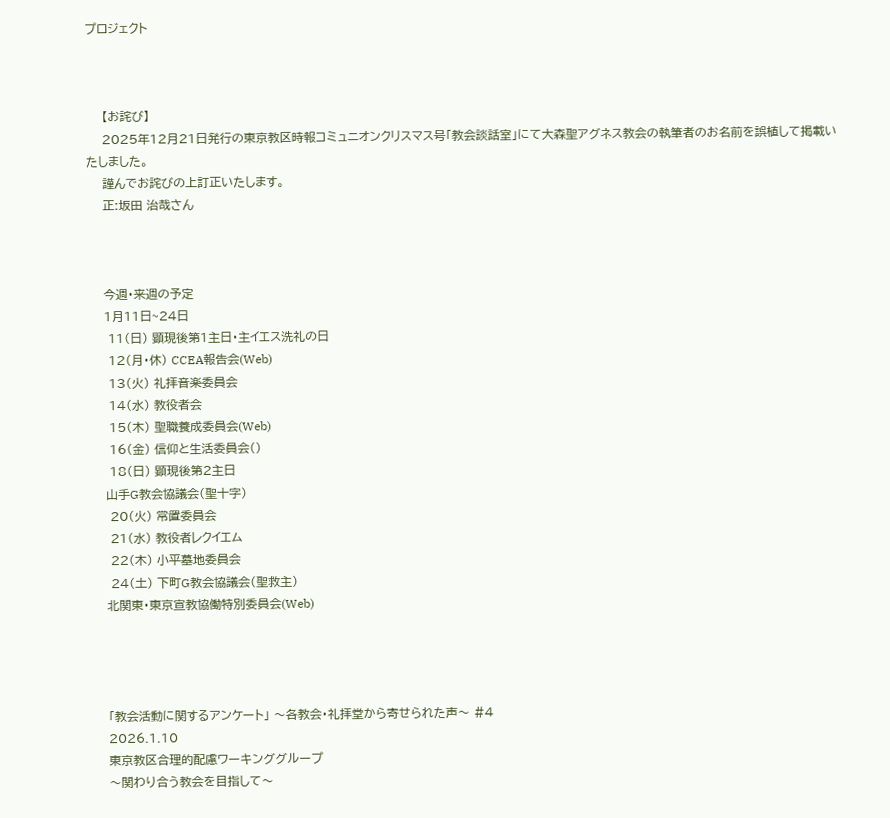プロジェクト



    【お詫び】
    2025年12月21日発行の東京教区時報コミュニオンクリスマス号「教会談話室」にて大森聖アグネス教会の執筆者のお名前を誤植して掲載いたしました。
    謹んでお詫びの上訂正いたします。
    正:坂田 治哉さん



    今週・来週の予定
    1月11日~24日
     11(日) 顕現後第1主日・主イエス洗礼の日
     12(月・休) CCEA報告会(Web)
     13(火) 礼拝音楽委員会
     14(水) 教役者会
     15(木) 聖職養成委員会(Web)
     16(金) 信仰と生活委員会()
     18(日) 顕現後第2主日
    山手G教会協議会(聖十字)
     20(火) 常置委員会
     21(水) 教役者レクイエム
     22(木) 小平墓地委員会
     24(土) 下町G教会協議会(聖救主)
    北関東・東京宣教協働特別委員会(Web)




    「教会活動に関するアンケート」 〜各教会・礼拝堂から寄せられた声〜 #4
    2026.1.10
    東京教区合理的配慮ワーキンググループ
    〜関わり合う教会を目指して〜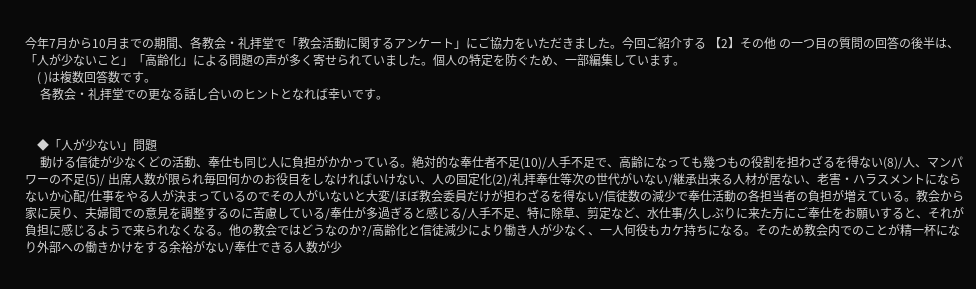今年7月から10月までの期間、各教会・礼拝堂で「教会活動に関するアンケート」にご協力をいただきました。今回ご紹介する 【2】その他 の一つ目の質問の回答の後半は、「人が少ないこと」「高齢化」による問題の声が多く寄せられていました。個人の特定を防ぐため、一部編集しています。
    ( )は複数回答数です。
     各教会・礼拝堂での更なる話し合いのヒントとなれば幸いです。


    ◆「人が少ない」問題
     動ける信徒が少なくどの活動、奉仕も同じ人に負担がかかっている。絶対的な奉仕者不足(10)/人手不足で、高齢になっても幾つもの役割を担わざるを得ない(8)/人、マンパワーの不足(5)/ 出席人数が限られ毎回何かのお役目をしなければいけない、人の固定化(2)/礼拝奉仕等次の世代がいない/継承出来る人材が居ない、老害・ハラスメントにならないか心配/仕事をやる人が決まっているのでその人がいないと大変/ほぼ教会委員だけが担わざるを得ない/信徒数の減少で奉仕活動の各担当者の負担が増えている。教会から家に戻り、夫婦間での意見を調整するのに苦慮している/奉仕が多過ぎると感じる/人手不足、特に除草、剪定など、水仕事/久しぶりに来た方にご奉仕をお願いすると、それが負担に感じるようで来られなくなる。他の教会ではどうなのか?/高齢化と信徒減少により働き人が少なく、一人何役もカケ持ちになる。そのため教会内でのことが精一杯になり外部への働きかけをする余裕がない/奉仕できる人数が少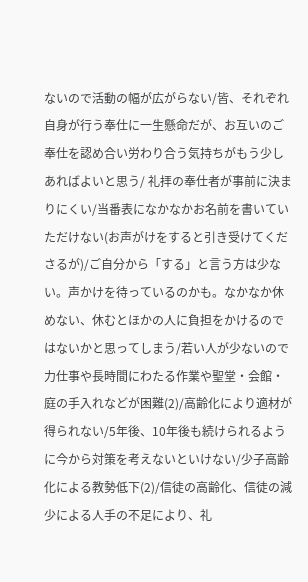ないので活動の幅が広がらない/皆、それぞれ自身が行う奉仕に一生懸命だが、お互いのご奉仕を認め合い労わり合う気持ちがもう少しあればよいと思う/ 礼拝の奉仕者が事前に決まりにくい/当番表になかなかお名前を書いていただけない(お声がけをすると引き受けてくださるが)/ご自分から「する」と言う方は少ない。声かけを待っているのかも。なかなか休めない、休むとほかの人に負担をかけるのではないかと思ってしまう/若い人が少ないので力仕事や長時間にわたる作業や聖堂・会館・庭の手入れなどが困難(2)/高齢化により適材が得られない/5年後、10年後も続けられるように今から対策を考えないといけない/少子高齢化による教勢低下(2)/信徒の高齢化、信徒の減少による人手の不足により、礼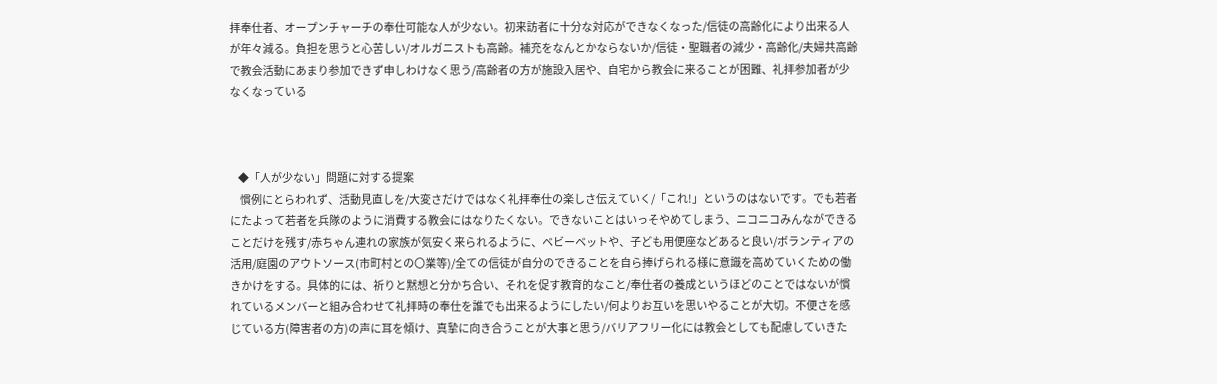拝奉仕者、オープンチャーチの奉仕可能な人が少ない。初来訪者に十分な対応ができなくなった/信徒の高齢化により出来る人が年々減る。負担を思うと心苦しい/オルガニストも高齢。補充をなんとかならないか/信徒・聖職者の減少・高齢化/夫婦共高齢で教会活動にあまり参加できず申しわけなく思う/高齢者の方が施設入居や、自宅から教会に来ることが困難、礼拝参加者が少なくなっている



    ◆「人が少ない」問題に対する提案
     慣例にとらわれず、活動見直しを/大変さだけではなく礼拝奉仕の楽しさ伝えていく/「これ!」というのはないです。でも若者にたよって若者を兵隊のように消費する教会にはなりたくない。できないことはいっそやめてしまう、ニコニコみんなができることだけを残す/赤ちゃん連れの家族が気安く来られるように、ベビーベットや、子ども用便座などあると良い/ボランティアの活用/庭園のアウトソース(市町村との〇業等)/全ての信徒が自分のできることを自ら捧げられる様に意識を高めていくための働きかけをする。具体的には、祈りと黙想と分かち合い、それを促す教育的なこと/奉仕者の養成というほどのことではないが慣れているメンバーと組み合わせて礼拝時の奉仕を誰でも出来るようにしたい/何よりお互いを思いやることが大切。不便さを感じている方(障害者の方)の声に耳を傾け、真摯に向き合うことが大事と思う/バリアフリー化には教会としても配慮していきた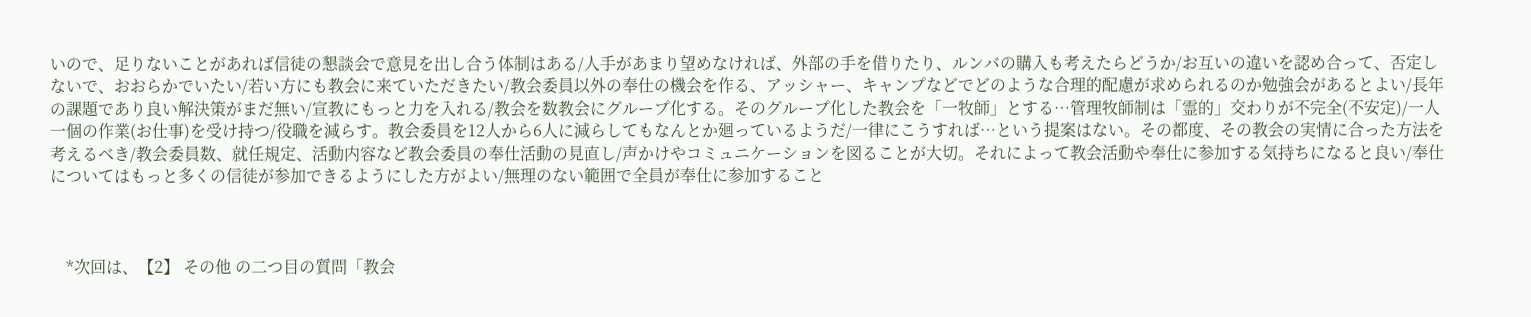いので、足りないことがあれば信徒の懇談会で意見を出し合う体制はある/人手があまり望めなければ、外部の手を借りたり、ルンバの購入も考えたらどうか/お互いの違いを認め合って、否定しないで、おおらかでいたい/若い方にも教会に来ていただきたい/教会委員以外の奉仕の機会を作る、アッシャー、キャンプなどでどのような合理的配慮が求められるのか勉強会があるとよい/長年の課題であり良い解決策がまだ無い/宣教にもっと力を入れる/教会を数教会にグループ化する。そのグループ化した教会を「一牧師」とする…管理牧師制は「霊的」交わりが不完全(不安定)/一人一個の作業(お仕事)を受け持つ/役職を減らす。教会委員を12人から6人に減らしてもなんとか廻っているようだ/一律にこうすれば…という提案はない。その都度、その教会の実情に合った方法を考えるべき/教会委員数、就任規定、活動内容など教会委員の奉仕活動の見直し/声かけやコミュニケーションを図ることが大切。それによって教会活動や奉仕に参加する気持ちになると良い/奉仕についてはもっと多くの信徒が参加できるようにした方がよい/無理のない範囲で全員が奉仕に参加すること



    *次回は、【2】 その他 の二つ目の質問「教会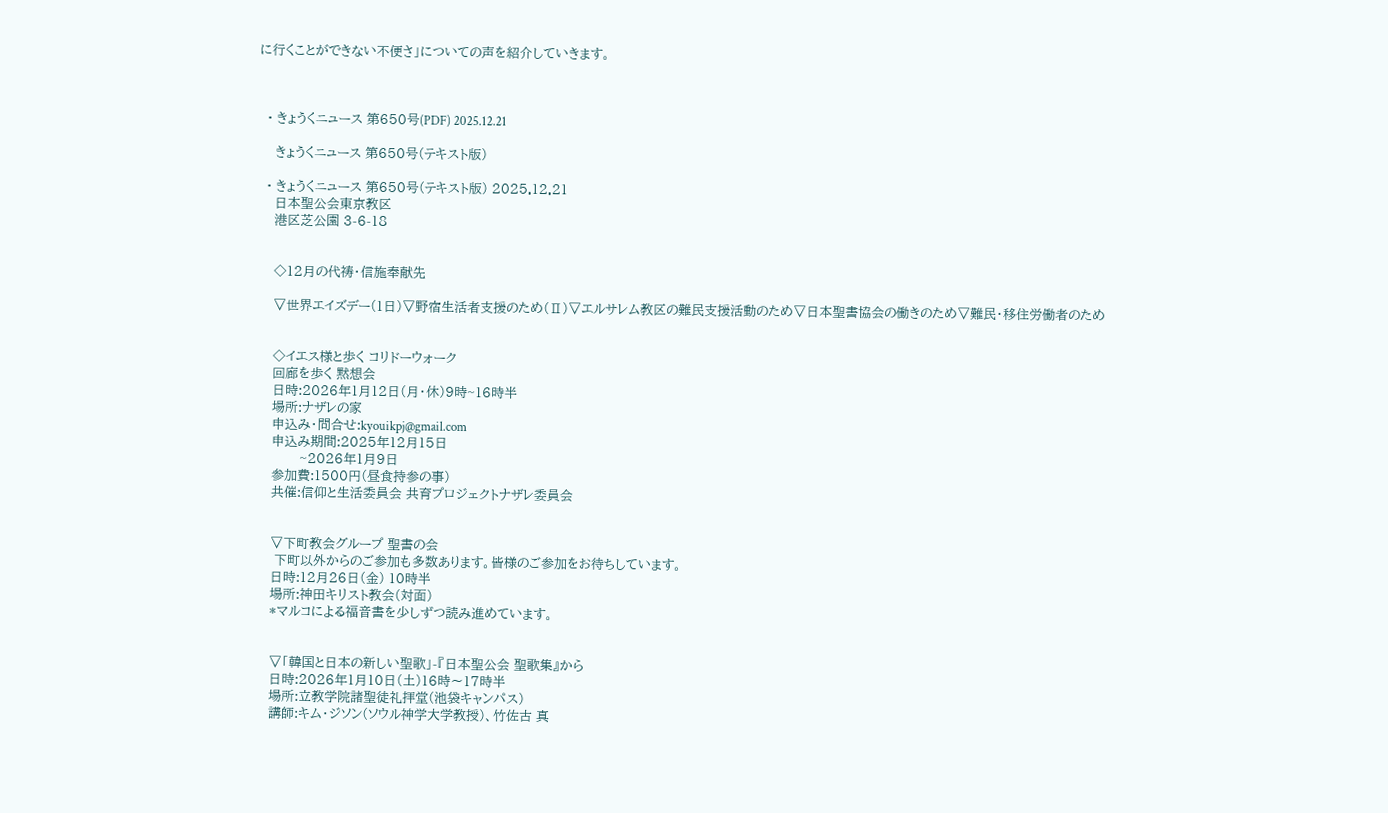に行くことができない不便さ」についての声を紹介していきます。



  • きょうくニュース 第650号(PDF) 2025.12.21

    きょうくニュース 第650号(テキスト版)

  • きょうくニュース 第650号(テキスト版) 2025.12.21
    日本聖公会東京教区
    港区芝公園 3-6-18


    ◇12月の代祷・信施奉献先

    ▽世界エイズデー(1日)▽野宿生活者支援のため(Ⅱ)▽エルサレム教区の難民支援活動のため▽日本聖書協会の働きのため▽難民・移住労働者のため


    ◇イエス様と歩く コリドーウォーク
    回廊を歩く 黙想会
    日時:2026年1月12日(月・休)9時~16時半
    場所:ナザレの家
    申込み・問合せ:kyouikpj@gmail.com
    申込み期間:2025年12月15日
           ~2026年1月9日
    参加費:1500円(昼食持参の事)
    共催:信仰と生活委員会 共育プロジェクトナザレ委員会


    ▽下町教会グループ 聖書の会
     下町以外からのご参加も多数あります。皆様のご参加をお待ちしています。
    日時:12月26日(金) 10時半
    場所:神田キリスト教会(対面)
    *マルコによる福音書を少しずつ読み進めています。


    ▽「韓国と日本の新しい聖歌」-『日本聖公会 聖歌集』から
    日時:2026年1月10日(土)16時〜17時半
    場所:立教学院諸聖徒礼拝堂(池袋キャンパス)
    講師:キム・ジソン(ソウル神学大学教授)、竹佐古 真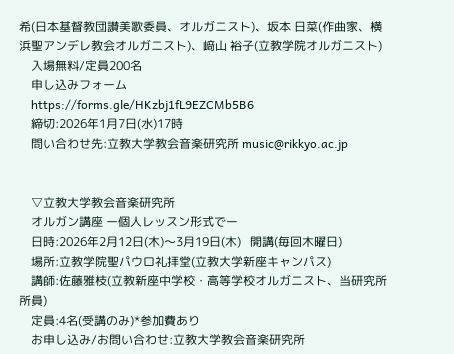希(日本基督教団讃美歌委員、オルガニスト)、坂本 日菜(作曲家、横浜聖アンデレ教会オルガニスト)、﨑山 裕子(立教学院オルガニスト)
    入場無料/定員200名
    申し込みフォーム
    https://forms.gle/HKzbj1fL9EZCMb5B6
    締切:2026年1月7日(水)17時
    問い合わせ先:立教大学教会音楽研究所 music@rikkyo.ac.jp


    ▽立教大学教会音楽研究所
    オルガン講座 ー個人レッスン形式でー
    日時:2026年2月12日(木)〜3月19日(木)   開講(毎回木曜日)
    場所:立教学院聖パウロ礼拝堂(立教大学新座キャンパス)
    講師:佐藤雅枝(立教新座中学校・高等学校オルガニスト、当研究所所員)
    定員:4名(受講のみ)*参加費あり
    お申し込み/お問い合わせ:立教大学教会音楽研究所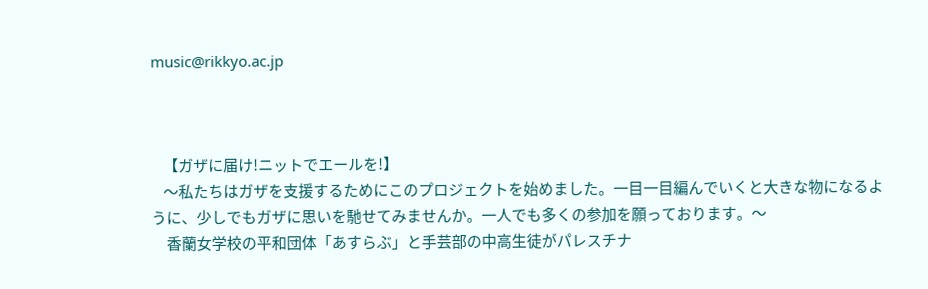music@rikkyo.ac.jp



    【ガザに届け!ニットでエールを!】
    〜私たちはガザを支援するためにこのプロジェクトを始めました。一目一目編んでいくと大きな物になるように、少しでもガザに思いを馳せてみませんか。一人でも多くの参加を願っております。〜
     香蘭女学校の平和団体「あすらぶ」と手芸部の中高生徒がパレスチナ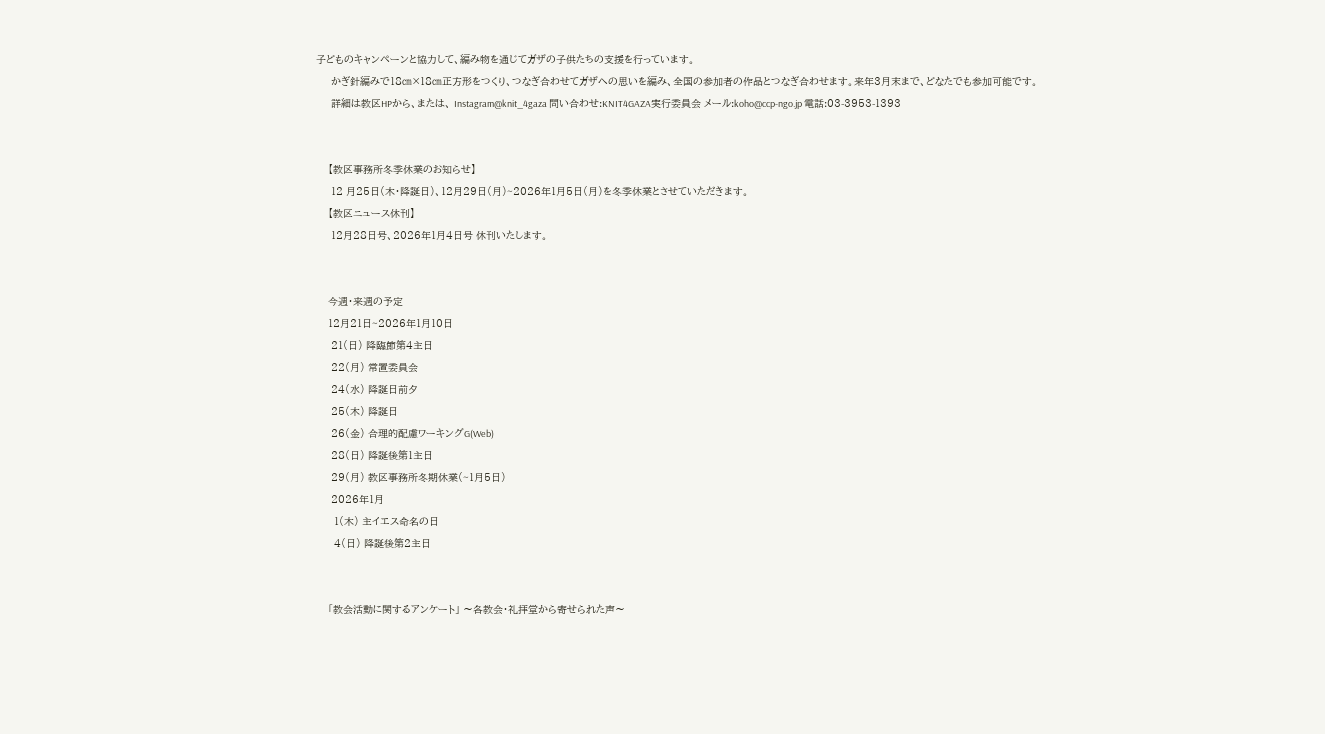子どものキャンペーンと協力して、編み物を通じてガザの子供たちの支援を行っています。
     かぎ針編みで18㎝×18㎝正方形をつくり、つなぎ合わせてガザへの思いを編み、全国の参加者の作品とつなぎ合わせます。来年3月末まで、どなたでも参加可能です。
     詳細は教区HPから、または、 Instagram@knit_4gaza 問い合わせ:KNIT4GAZA実行委員会 メール:koho@ccp-ngo.jp 電話:03-3953-1393


    【教区事務所冬季休業のお知らせ】
     12 月25日(木・降誕日)、12月29日(月)~2026年1月5日(月)を冬季休業とさせていただきます。
    【教区ニュース休刊】
     12月28日号、2026年1月4日号 休刊いたします。


    今週・来週の予定
    12月21日~2026年1月10日
     21(日) 降臨節第4主日
     22(月) 常置委員会
     24(水) 降誕日前夕
     25(木) 降誕日
     26(金) 合理的配慮ワーキングG(Web)
     28(日) 降誕後第1主日
     29(月) 教区事務所冬期休業(~1月5日)
     2026年1月
      1(木) 主イエス命名の日
      4(日) 降誕後第2主日


    「教会活動に関するアンケート」 〜各教会・礼拝堂から寄せられた声〜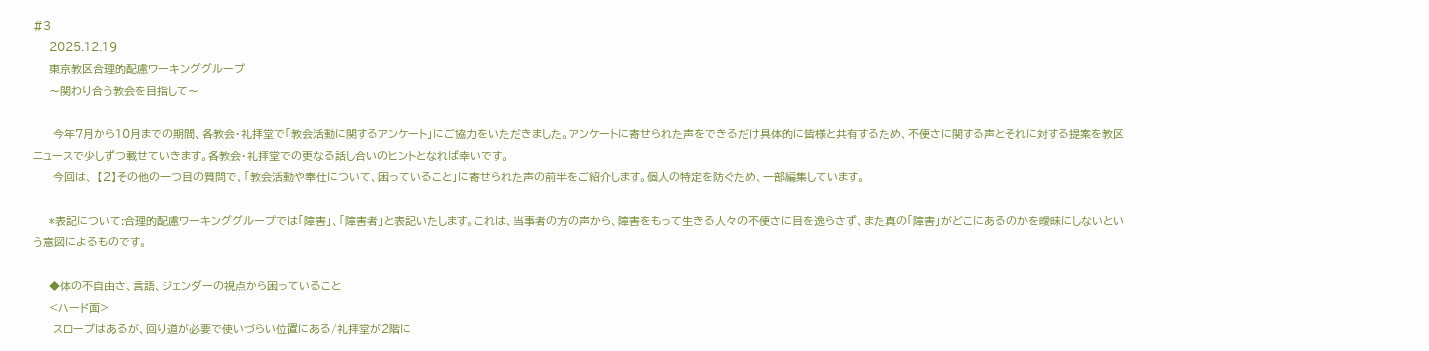#3
    2025.12.19
    東京教区合理的配慮ワーキンググループ
    〜関わり合う教会を目指して〜

     今年7月から10月までの期間、各教会・礼拝堂で「教会活動に関するアンケート」にご協力をいただきました。アンケートに寄せられた声をできるだけ具体的に皆様と共有するため、不便さに関する声とそれに対する提案を教区ニュースで少しずつ載せていきます。各教会・礼拝堂での更なる話し合いのヒントとなれば幸いです。
     今回は、 【2】その他の一つ目の質問で、「教会活動や奉仕について、困っていること」に寄せられた声の前半をご紹介します。個人の特定を防ぐため、一部編集しています。

    *表記について:合理的配慮ワーキンググループでは「障害」、「障害者」と表記いたします。これは、当事者の方の声から、障害をもって生きる人々の不便さに目を逸らさず、また真の「障害」がどこにあるのかを曖昧にしないという意図によるものです。

    ◆体の不自由さ、言語、ジェンダーの視点から困っていること
    <ハード面>
     スロープはあるが、回り道が必要で使いづらい位置にある/礼拝堂が2階に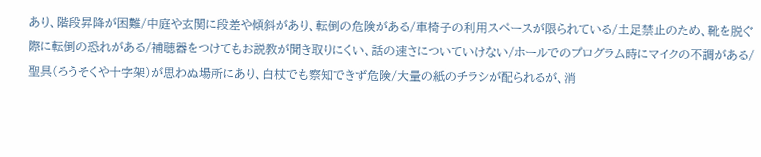あり、階段昇降が困難/中庭や玄関に段差や傾斜があり、転倒の危険がある/車椅子の利用スペースが限られている/土足禁止のため、靴を脱ぐ際に転倒の恐れがある/補聴器をつけてもお説教が聞き取りにくい、話の速さについていけない/ホールでのプログラム時にマイクの不調がある/聖具(ろうそくや十字架)が思わぬ場所にあり、白杖でも察知できず危険/大量の紙のチラシが配られるが、消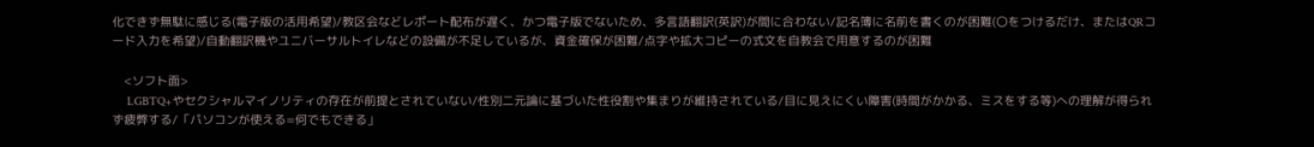化できず無駄に感じる(電子版の活用希望)/教区会などレポート配布が遅く、かつ電子版でないため、多言語翻訳(英訳)が間に合わない/記名簿に名前を書くのが困難(〇をつけるだけ、またはQRコード入力を希望)/自動翻訳機やユニバーサルトイレなどの設備が不足しているが、資金確保が困難/点字や拡大コピーの式文を自教会で用意するのが困難

    <ソフト面>
     LGBTQ+やセクシャルマイノリティの存在が前提とされていない/性別二元論に基づいた性役割や集まりが維持されている/目に見えにくい障害(時間がかかる、ミスをする等)への理解が得られず疲弊する/「パソコンが使える=何でもできる」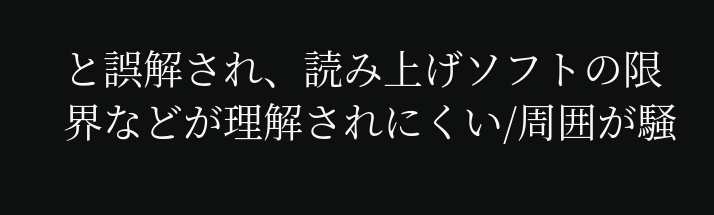と誤解され、読み上げソフトの限界などが理解されにくい/周囲が騒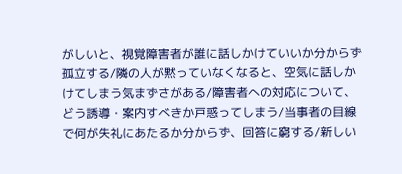がしいと、視覚障害者が誰に話しかけていいか分からず孤立する/隣の人が黙っていなくなると、空気に話しかけてしまう気まずさがある/障害者への対応について、どう誘導・案内すべきか戸惑ってしまう/当事者の目線で何が失礼にあたるか分からず、回答に窮する/新しい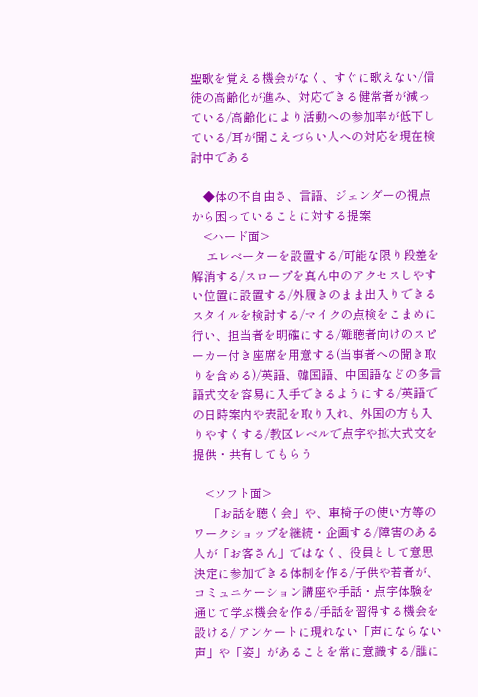聖歌を覚える機会がなく、すぐに歌えない/信徒の高齢化が進み、対応できる健常者が減っている/高齢化により活動への参加率が低下している/耳が聞こえづらい人への対応を現在検討中である

    ◆体の不自由さ、言語、ジェンダーの視点から困っていることに対する提案
    <ハード面>
     エレベーターを設置する/可能な限り段差を解消する/スロープを真ん中のアクセスしやすい位置に設置する/外履きのまま出入りできるスタイルを検討する/マイクの点検をこまめに行い、担当者を明確にする/難聴者向けのスピーカー付き座席を用意する(当事者への聞き取りを含める)/英語、韓国語、中国語などの多言語式文を容易に入手できるようにする/英語での日時案内や表記を取り入れ、外国の方も入りやすくする/教区レベルで点字や拡大式文を提供・共有してもらう

    <ソフト面>
     「お話を聴く会」や、車椅子の使い方等のワークショップを継続・企画する/障害のある人が「お客さん」ではなく、役員として意思決定に参加できる体制を作る/子供や若者が、コミュニケーション講座や手話・点字体験を通じて学ぶ機会を作る/手話を習得する機会を設ける/ アンケートに現れない「声にならない声」や「姿」があることを常に意識する/誰に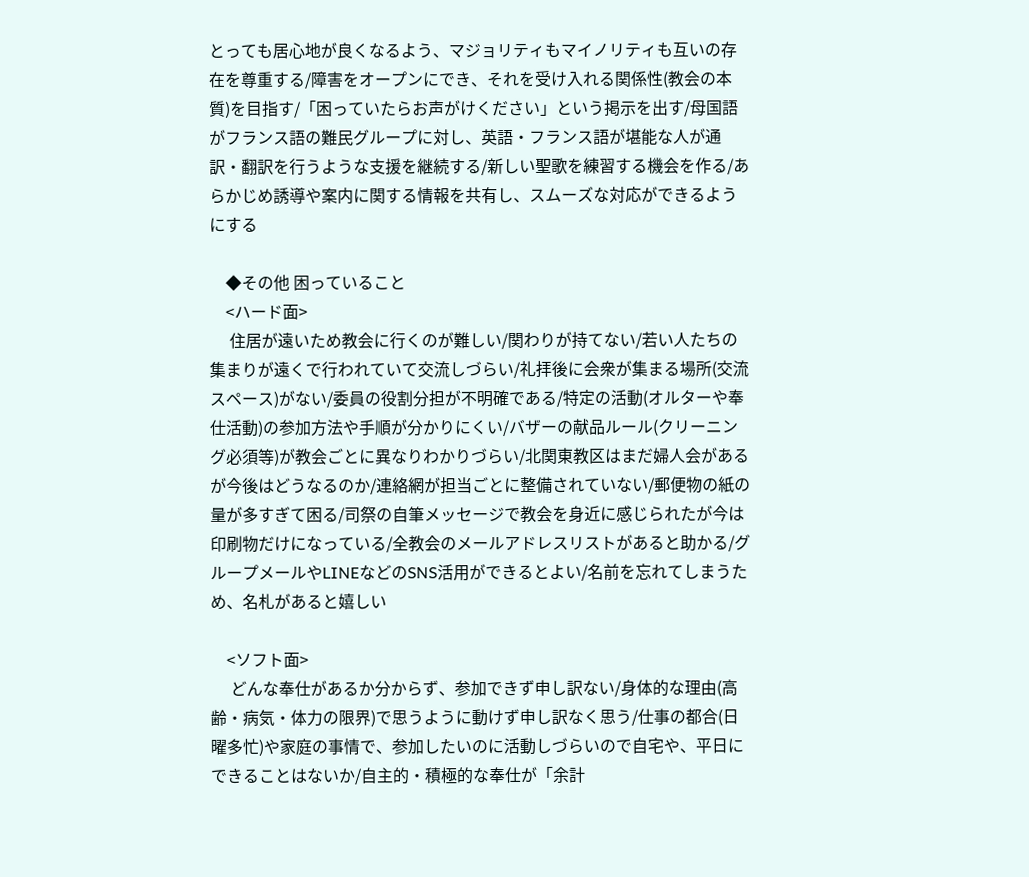とっても居心地が良くなるよう、マジョリティもマイノリティも互いの存在を尊重する/障害をオープンにでき、それを受け入れる関係性(教会の本質)を目指す/「困っていたらお声がけください」という掲示を出す/母国語がフランス語の難民グループに対し、英語・フランス語が堪能な人が通訳・翻訳を行うような支援を継続する/新しい聖歌を練習する機会を作る/あらかじめ誘導や案内に関する情報を共有し、スムーズな対応ができるようにする

    ◆その他 困っていること
    <ハード面>
     住居が遠いため教会に行くのが難しい/関わりが持てない/若い人たちの集まりが遠くで行われていて交流しづらい/礼拝後に会衆が集まる場所(交流スペース)がない/委員の役割分担が不明確である/特定の活動(オルターや奉仕活動)の参加方法や手順が分かりにくい/バザーの献品ルール(クリーニング必須等)が教会ごとに異なりわかりづらい/北関東教区はまだ婦人会があるが今後はどうなるのか/連絡網が担当ごとに整備されていない/郵便物の紙の量が多すぎて困る/司祭の自筆メッセージで教会を身近に感じられたが今は印刷物だけになっている/全教会のメールアドレスリストがあると助かる/グループメールやLINEなどのSNS活用ができるとよい/名前を忘れてしまうため、名札があると嬉しい

    <ソフト面>
     どんな奉仕があるか分からず、参加できず申し訳ない/身体的な理由(高齢・病気・体力の限界)で思うように動けず申し訳なく思う/仕事の都合(日曜多忙)や家庭の事情で、参加したいのに活動しづらいので自宅や、平日にできることはないか/自主的・積極的な奉仕が「余計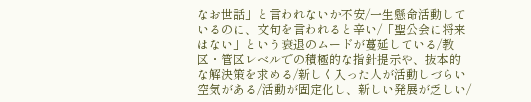なお世話」と言われないか不安/一生懸命活動しているのに、文句を言われると辛い/「聖公会に将来はない」という衰退のムードが蔓延している/教区・管区レベルでの積極的な指針提示や、抜本的な解決策を求める/新しく入った人が活動しづらい空気がある/活動が固定化し、新しい発展が乏しい/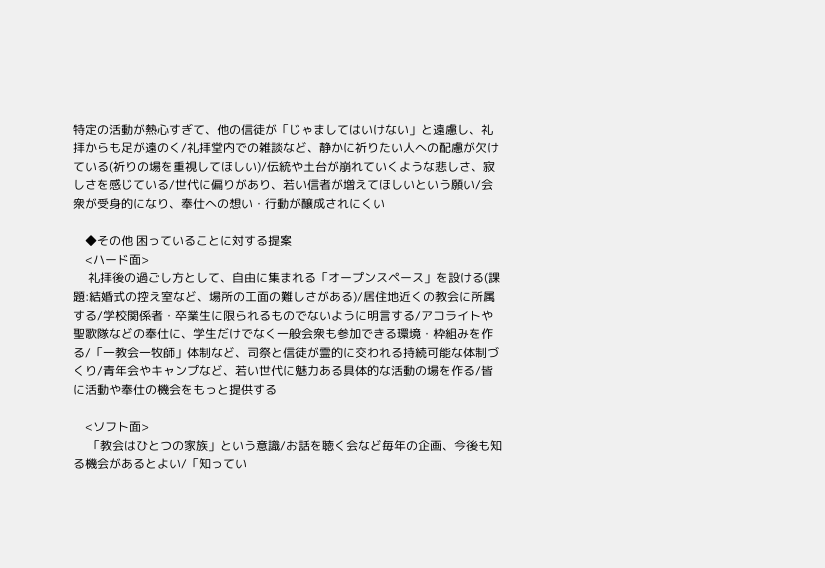特定の活動が熱心すぎて、他の信徒が「じゃましてはいけない」と遠慮し、礼拝からも足が遠のく/礼拝堂内での雑談など、静かに祈りたい人への配慮が欠けている(祈りの場を重視してほしい)/伝統や土台が崩れていくような悲しさ、寂しさを感じている/世代に偏りがあり、若い信者が増えてほしいという願い/会衆が受身的になり、奉仕への想い・行動が醸成されにくい

    ◆その他 困っていることに対する提案
    <ハード面>
     礼拝後の過ごし方として、自由に集まれる「オープンスペース」を設ける(課題:結婚式の控え室など、場所の工面の難しさがある)/居住地近くの教会に所属する/学校関係者・卒業生に限られるものでないように明言する/アコライトや聖歌隊などの奉仕に、学生だけでなく一般会衆も参加できる環境・枠組みを作る/「一教会一牧師」体制など、司祭と信徒が霊的に交われる持続可能な体制づくり/青年会やキャンプなど、若い世代に魅力ある具体的な活動の場を作る/皆に活動や奉仕の機会をもっと提供する

    <ソフト面>
     「教会はひとつの家族」という意識/お話を聴く会など毎年の企画、今後も知る機会があるとよい/「知ってい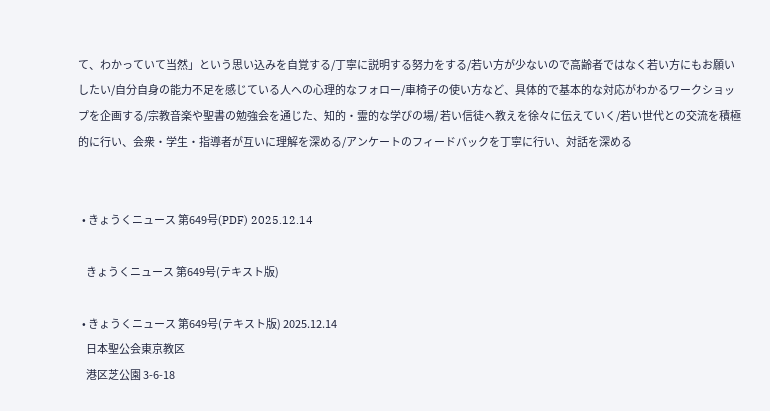て、わかっていて当然」という思い込みを自覚する/丁寧に説明する努力をする/若い方が少ないので高齢者ではなく若い方にもお願いしたい/自分自身の能力不足を感じている人への心理的なフォロー/車椅子の使い方など、具体的で基本的な対応がわかるワークショップを企画する/宗教音楽や聖書の勉強会を通じた、知的・霊的な学びの場/ 若い信徒へ教えを徐々に伝えていく/若い世代との交流を積極的に行い、会衆・学生・指導者が互いに理解を深める/アンケートのフィードバックを丁寧に行い、対話を深める


  • きょうくニュース 第649号(PDF) 2025.12.14

    きょうくニュース 第649号(テキスト版)

  • きょうくニュース 第649号(テキスト版) 2025.12.14
    日本聖公会東京教区
    港区芝公園 3-6-18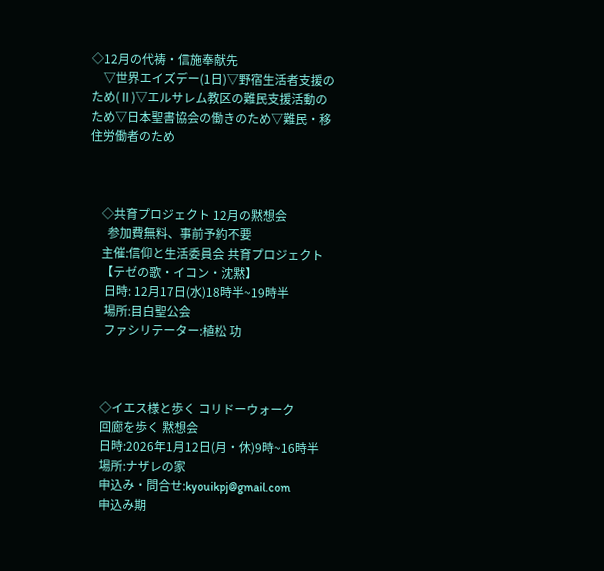◇12月の代祷・信施奉献先
    ▽世界エイズデー(1日)▽野宿生活者支援のため(Ⅱ)▽エルサレム教区の難民支援活動のため▽日本聖書協会の働きのため▽難民・移住労働者のため



    ◇共育プロジェクト 12月の黙想会
      参加費無料、事前予約不要
    主催:信仰と生活委員会 共育プロジェクト
    【テゼの歌・イコン・沈黙】
     日時: 12月17日(水)18時半~19時半
     場所:目白聖公会
     ファシリテーター:植松 功



    ◇イエス様と歩く コリドーウォーク
    回廊を歩く 黙想会
    日時:2026年1月12日(月・休)9時~16時半
    場所:ナザレの家
    申込み・問合せ:kyouikpj@gmail.com
    申込み期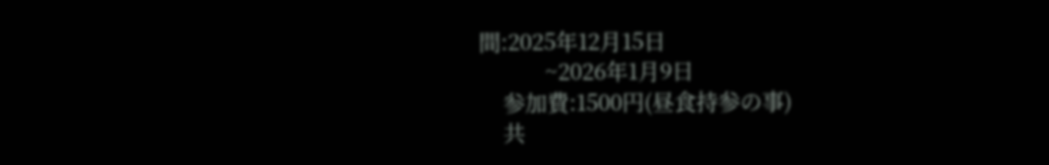間:2025年12月15日
           ~2026年1月9日
    参加費:1500円(昼食持参の事)
    共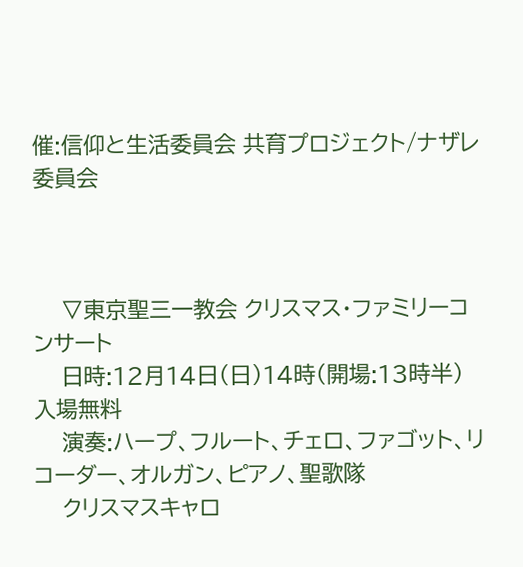催:信仰と生活委員会 共育プロジェクト/ナザレ委員会



    ▽東京聖三一教会 クリスマス・ファミリーコンサート
    日時:12月14日(日)14時(開場:13時半) 入場無料
    演奏:ハープ、フルート、チェロ、ファゴット、リコーダー、オルガン、ピアノ、聖歌隊
    クリスマスキャロ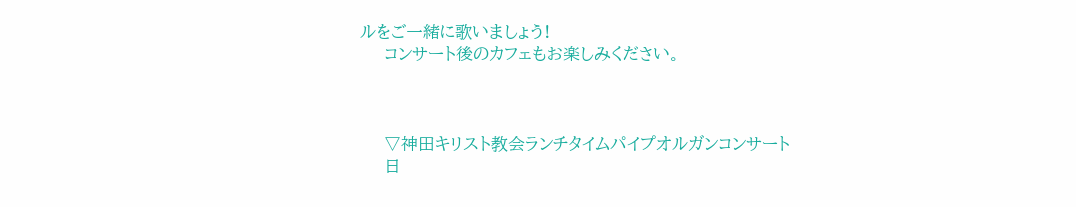ルをご一緒に歌いましょう!
    コンサート後のカフェもお楽しみください。



    ▽神田キリスト教会ランチタイムパイプオルガンコンサート
    日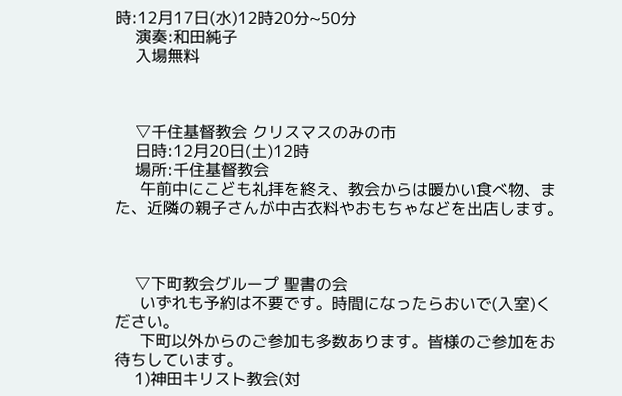時:12月17日(水)12時20分~50分
    演奏:和田純子
    入場無料



    ▽千住基督教会 クリスマスのみの市
    日時:12月20日(土)12時
    場所:千住基督教会
     午前中にこども礼拝を終え、教会からは暖かい食べ物、また、近隣の親子さんが中古衣料やおもちゃなどを出店します。



    ▽下町教会グループ 聖書の会
     いずれも予約は不要です。時間になったらおいで(入室)ください。
     下町以外からのご参加も多数あります。皆様のご参加をお待ちしています。
    1)神田キリスト教会(対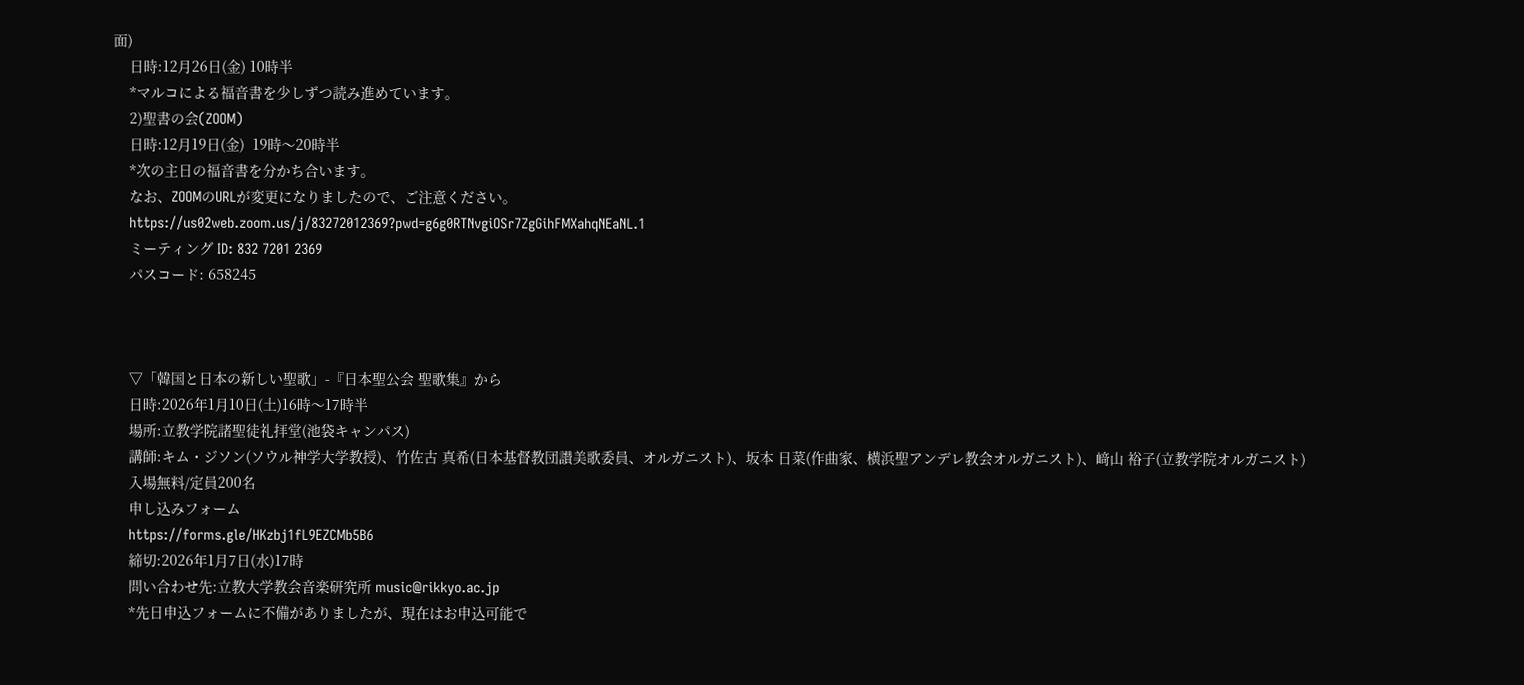面)
    日時:12月26日(金) 10時半
    *マルコによる福音書を少しずつ読み進めています。
    2)聖書の会(ZOOM)
    日時:12月19日(金)  19時〜20時半
    *次の主日の福音書を分かち合います。
    なお、ZOOMのURLが変更になりましたので、ご注意ください。
    https://us02web.zoom.us/j/83272012369?pwd=g6g0RTNvgiOSr7ZgGihFMXahqNEaNL.1
    ミーティング ID: 832 7201 2369
    パスコード: 658245



    ▽「韓国と日本の新しい聖歌」-『日本聖公会 聖歌集』から
    日時:2026年1月10日(土)16時〜17時半
    場所:立教学院諸聖徒礼拝堂(池袋キャンパス)
    講師:キム・ジソン(ソウル神学大学教授)、竹佐古 真希(日本基督教団讃美歌委員、オルガニスト)、坂本 日菜(作曲家、横浜聖アンデレ教会オルガニスト)、﨑山 裕子(立教学院オルガニスト)
    入場無料/定員200名
    申し込みフォーム
    https://forms.gle/HKzbj1fL9EZCMb5B6
    締切:2026年1月7日(水)17時
    問い合わせ先:立教大学教会音楽研究所 music@rikkyo.ac.jp
    *先日申込フォームに不備がありましたが、現在はお申込可能で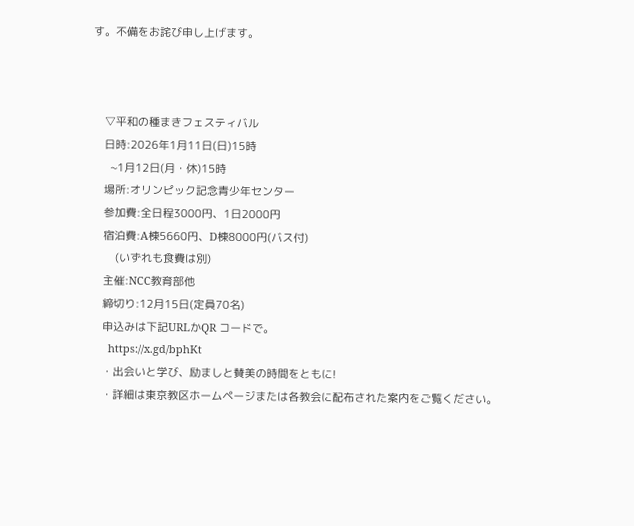す。不備をお詫び申し上げます。



    ▽平和の種まきフェスティバル
    日時:2026年1月11日(日)15時
      ~1月12日(月・休)15時
    場所:オリンピック記念青少年センター
    参加費:全日程3000円、1日2000円
    宿泊費:A棟5660円、D棟8000円(バス付)
        (いずれも食費は別)
    主催:NCC教育部他
    締切り:12月15日(定員70名)
    申込みは下記URLかQR コードで。
      https://x.gd/bphKt
    ・出会いと学び、励ましと賛美の時間をともに!
    ・詳細は東京教区ホームページまたは各教会に配布された案内をご覧ください。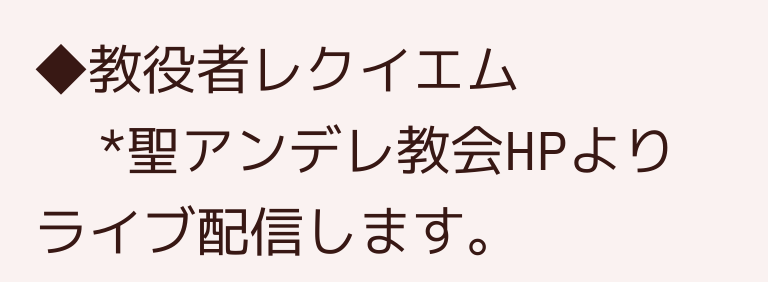◆教役者レクイエム
    *聖アンデレ教会HPよりライブ配信します。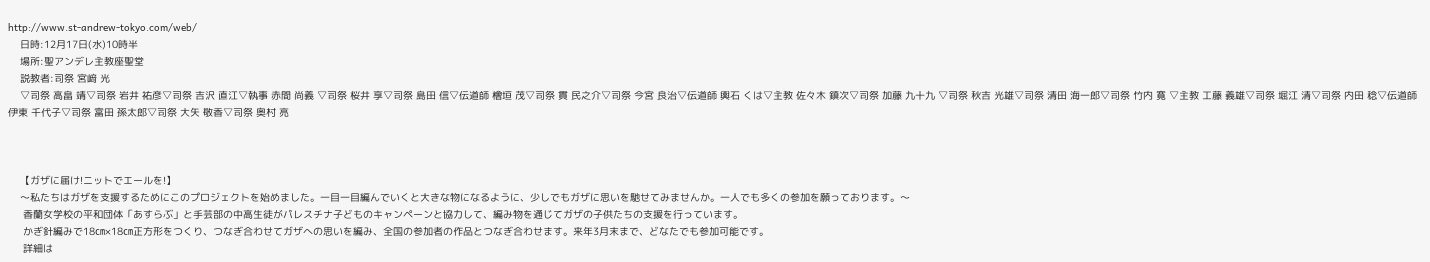http://www.st-andrew-tokyo.com/web/
    日時:12月17日(水)10時半
    場所:聖アンデレ主教座聖堂
    説教者:司祭 宮﨑 光
    ▽司祭 高畠 靖▽司祭 岩井 祐彦▽司祭 吉沢 直江▽執事 赤間 尚義 ▽司祭 桜井 享▽司祭 島田 信▽伝道師 檜垣 茂▽司祭 貫 民之介▽司祭 今宮 良治▽伝道師 輿石 くは▽主教 佐々木 鎮次▽司祭 加藤 九十九 ▽司祭 秋吉 光雄▽司祭 清田 海一郎▽司祭 竹内 寛 ▽主教 工藤 義雄▽司祭 堀江 清▽司祭 内田 稔▽伝道師 伊東 千代子▽司祭 富田 孫太郎▽司祭 大矢 敬香▽司祭 奥村 亮



    【ガザに届け!ニットでエールを!】
    〜私たちはガザを支援するためにこのプロジェクトを始めました。一目一目編んでいくと大きな物になるように、少しでもガザに思いを馳せてみませんか。一人でも多くの参加を願っております。〜
     香蘭女学校の平和団体「あすらぶ」と手芸部の中高生徒がパレスチナ子どものキャンペーンと協力して、編み物を通じてガザの子供たちの支援を行っています。
     かぎ針編みで18㎝×18㎝正方形をつくり、つなぎ合わせてガザへの思いを編み、全国の参加者の作品とつなぎ合わせます。来年3月末まで、どなたでも参加可能です。
     詳細は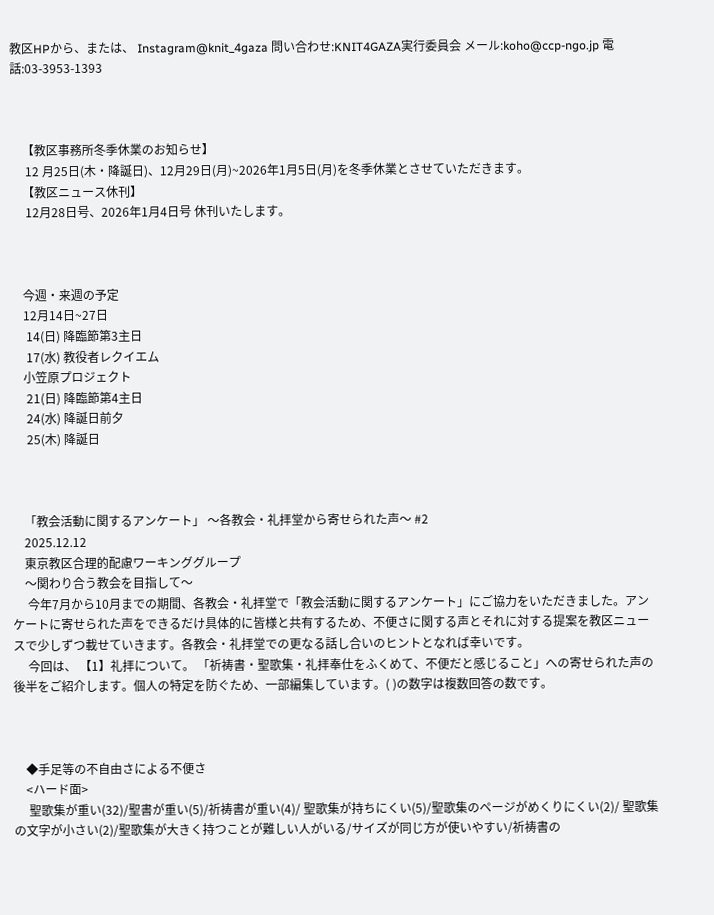教区HPから、または、 Instagram@knit_4gaza 問い合わせ:KNIT4GAZA実行委員会 メール:koho@ccp-ngo.jp 電話:03-3953-1393



    【教区事務所冬季休業のお知らせ】
     12 月25日(木・降誕日)、12月29日(月)~2026年1月5日(月)を冬季休業とさせていただきます。
    【教区ニュース休刊】
     12月28日号、2026年1月4日号 休刊いたします。



    今週・来週の予定
    12月14日~27日
     14(日) 降臨節第3主日
     17(水) 教役者レクイエム
    小笠原プロジェクト
     21(日) 降臨節第4主日
     24(水) 降誕日前夕
     25(木) 降誕日



    「教会活動に関するアンケート」 〜各教会・礼拝堂から寄せられた声〜 #2
    2025.12.12
    東京教区合理的配慮ワーキンググループ
    〜関わり合う教会を目指して〜
     今年7月から10月までの期間、各教会・礼拝堂で「教会活動に関するアンケート」にご協力をいただきました。アンケートに寄せられた声をできるだけ具体的に皆様と共有するため、不便さに関する声とそれに対する提案を教区ニュースで少しずつ載せていきます。各教会・礼拝堂での更なる話し合いのヒントとなれば幸いです。
     今回は、 【1】礼拝について。 「祈祷書・聖歌集・礼拝奉仕をふくめて、不便だと感じること」への寄せられた声の後半をご紹介します。個人の特定を防ぐため、一部編集しています。( )の数字は複数回答の数です。



    ◆手足等の不自由さによる不便さ
    <ハード面>
     聖歌集が重い(32)/聖書が重い(5)/祈祷書が重い(4)/ 聖歌集が持ちにくい(5)/聖歌集のページがめくりにくい(2)/ 聖歌集の文字が小さい(2)/聖歌集が大きく持つことが難しい人がいる/サイズが同じ方が使いやすい/祈祷書の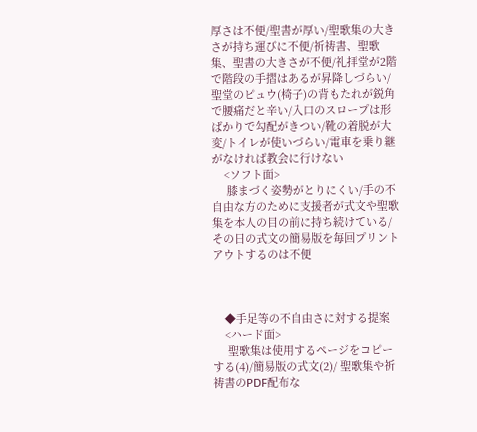厚さは不便/聖書が厚い/聖歌集の大きさが持ち運びに不便/祈祷書、聖歌集、聖書の大きさが不便/礼拝堂が2階で階段の手摺はあるが昇降しづらい/聖堂のピュウ(椅子)の背もたれが鋭角で腰痛だと辛い/入口のスロープは形ばかりで勾配がきつい/靴の着脱が大変/トイレが使いづらい/電車を乗り継がなければ教会に行けない
    <ソフト面>
     膝まづく姿勢がとりにくい/手の不自由な方のために支援者が式文や聖歌集を本人の目の前に持ち続けている/その日の式文の簡易版を毎回プリントアウトするのは不便



    ◆手足等の不自由さに対する提案
    <ハード面>
     聖歌集は使用するページをコピーする(4)/簡易版の式文(2)/ 聖歌集や祈祷書のPDF配布な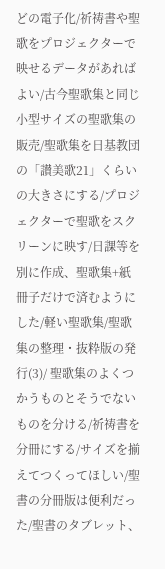どの電子化/祈祷書や聖歌をプロジェクターで映せるデータがあればよい/古今聖歌集と同じ小型サイズの聖歌集の販売/聖歌集を日基教団の「讃美歌21」くらいの大きさにする/プロジェクターで聖歌をスクリーンに映す/日課等を別に作成、聖歌集+紙冊子だけで済むようにした/軽い聖歌集/聖歌集の整理・抜粋版の発行(3)/ 聖歌集のよくつかうものとそうでないものを分ける/祈祷書を分冊にする/サイズを揃えてつくってほしい/聖書の分冊版は便利だった/聖書のタブレット、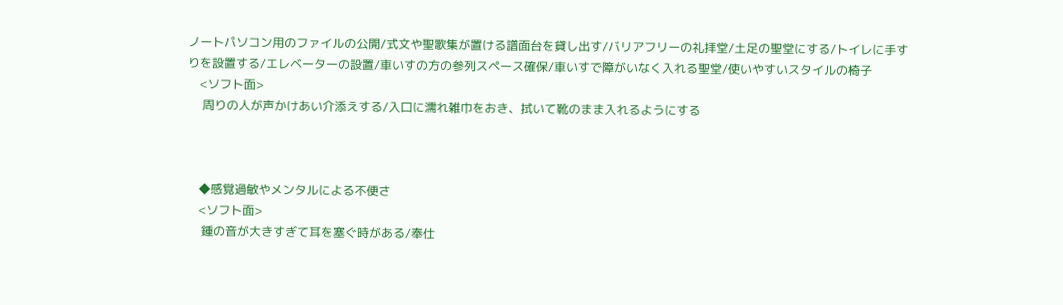ノートパソコン用のファイルの公開/式文や聖歌集が置ける譜面台を貸し出す/バリアフリーの礼拝堂/土足の聖堂にする/トイレに手すりを設置する/エレベーターの設置/車いすの方の参列スペース確保/車いすで障がいなく入れる聖堂/使いやすいスタイルの椅子
    <ソフト面>
     周りの人が声かけあい介添えする/入口に濡れ雑巾をおき、拭いて靴のまま入れるようにする



    ◆感覚過敏やメンタルによる不便さ
    <ソフト面>
     鍾の音が大きすぎて耳を塞ぐ時がある/奉仕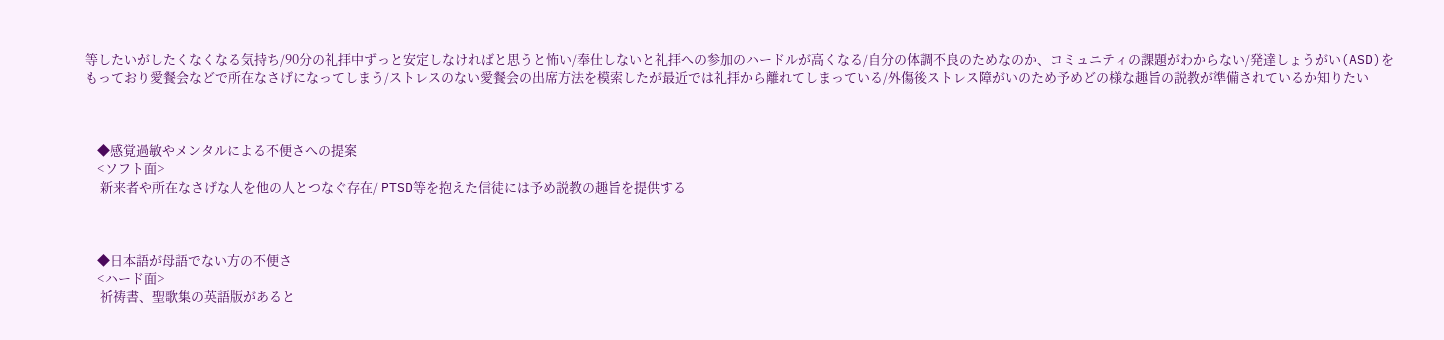等したいがしたくなくなる気持ち/90分の礼拝中ずっと安定しなければと思うと怖い/奉仕しないと礼拝への参加のハードルが高くなる/自分の体調不良のためなのか、コミュニティの課題がわからない/発達しょうがい(ASD)をもっており愛餐会などで所在なさげになってしまう/ストレスのない愛餐会の出席方法を模索したが最近では礼拝から離れてしまっている/外傷後ストレス障がいのため予めどの様な趣旨の説教が準備されているか知りたい



    ◆感覚過敏やメンタルによる不便さへの提案
    <ソフト面>
     新来者や所在なさげな人を他の人とつなぐ存在/ PTSD等を抱えた信徒には予め説教の趣旨を提供する



    ◆日本語が母語でない方の不便さ
    <ハード面>
     祈祷書、聖歌集の英語版があると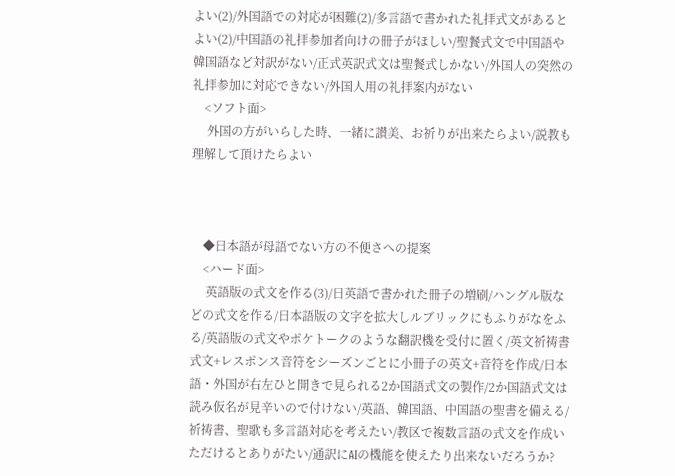よい(2)/外国語での対応が困難(2)/多言語で書かれた礼拝式文があるとよい(2)/中国語の礼拝参加者向けの冊子がほしい/聖餐式文で中国語や韓国語など対訳がない/正式英訳式文は聖餐式しかない/外国人の突然の礼拝参加に対応できない/外国人用の礼拝案内がない
    <ソフト面>
     外国の方がいらした時、一緒に讃美、お祈りが出来たらよい/説教も理解して頂けたらよい



    ◆日本語が母語でない方の不便さへの提案
    <ハード面>
     英語版の式文を作る(3)/日英語で書かれた冊子の増刷/ハングル版などの式文を作る/日本語版の文字を拡大しルブリックにもふりがなをふる/英語版の式文やポケトークのような翻訳機を受付に置く/英文祈祷書式文+レスポンス音符をシーズンごとに小冊子の英文+音符を作成/日本語・外国が右左ひと開きで見られる2か国語式文の製作/2か国語式文は読み仮名が見辛いので付けない/英語、韓国語、中国語の聖書を備える/祈祷書、聖歌も多言語対応を考えたい/教区で複数言語の式文を作成いただけるとありがたい/通訳にAIの機能を使えたり出来ないだろうか?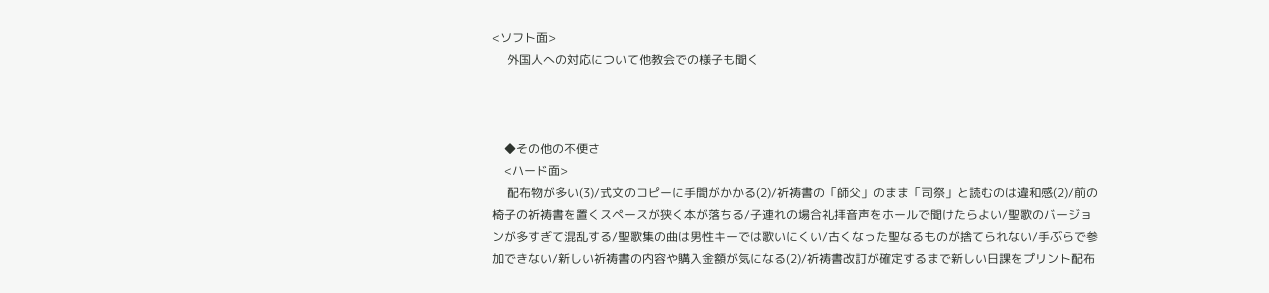<ソフト面>
     外国人への対応について他教会での様子も聞く



    ◆その他の不便さ
    <ハード面>
     配布物が多い(3)/式文のコピーに手間がかかる(2)/祈祷書の「師父」のまま「司祭」と読むのは違和感(2)/前の椅子の祈祷書を置くスペースが狭く本が落ちる/子連れの場合礼拝音声をホールで聞けたらよい/聖歌のバージョンが多すぎて混乱する/聖歌集の曲は男性キーでは歌いにくい/古くなった聖なるものが捨てられない/手ぶらで参加できない/新しい祈祷書の内容や購入金額が気になる(2)/祈祷書改訂が確定するまで新しい日課をプリント配布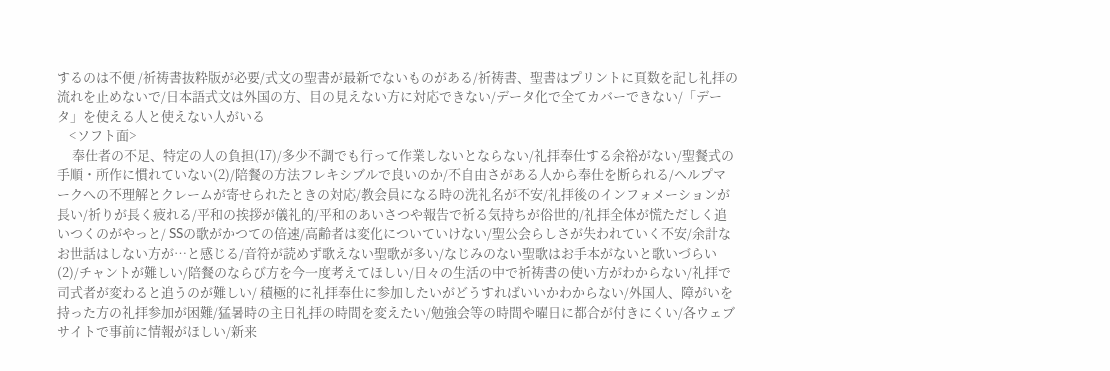するのは不便 /祈祷書抜粋版が必要/式文の聖書が最新でないものがある/祈祷書、聖書はプリントに頁数を記し礼拝の流れを止めないで/日本語式文は外国の方、目の見えない方に対応できない/データ化で全てカバーできない/「データ」を使える人と使えない人がいる
    <ソフト面>
     奉仕者の不足、特定の人の負担(17)/多少不調でも行って作業しないとならない/礼拝奉仕する余裕がない/聖餐式の手順・所作に慣れていない(2)/陪餐の方法フレキシブルで良いのか/不自由さがある人から奉仕を断られる/ヘルプマークへの不理解とクレームが寄せられたときの対応/教会員になる時の洗礼名が不安/礼拝後のインフォメーションが長い/祈りが長く疲れる/平和の挨拶が儀礼的/平和のあいさつや報告で祈る気持ちが俗世的/礼拝全体が慌ただしく追いつくのがやっと/ SSの歌がかつての倍速/高齢者は変化についていけない/聖公会らしさが失われていく不安/余計なお世話はしない方が…と感じる/音符が読めず歌えない聖歌が多い/なじみのない聖歌はお手本がないと歌いづらい(2)/チャントが難しい/陪餐のならび方を今一度考えてほしい/日々の生活の中で祈祷書の使い方がわからない/礼拝で司式者が変わると追うのが難しい/ 積極的に礼拝奉仕に参加したいがどうすればいいかわからない/外国人、障がいを持った方の礼拝参加が困難/猛暑時の主日礼拝の時間を変えたい/勉強会等の時間や曜日に都合が付きにくい/各ウェブサイトで事前に情報がほしい/新来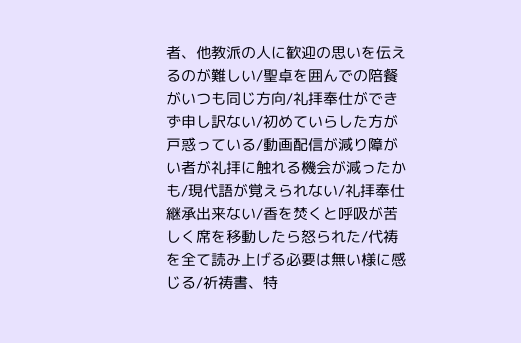者、他教派の人に歓迎の思いを伝えるのが難しい/聖卓を囲んでの陪餐がいつも同じ方向/礼拝奉仕ができず申し訳ない/初めていらした方が戸惑っている/動画配信が減り障がい者が礼拝に触れる機会が減ったかも/現代語が覚えられない/礼拝奉仕継承出来ない/香を焚くと呼吸が苦しく席を移動したら怒られた/代祷を全て読み上げる必要は無い様に感じる/祈祷書、特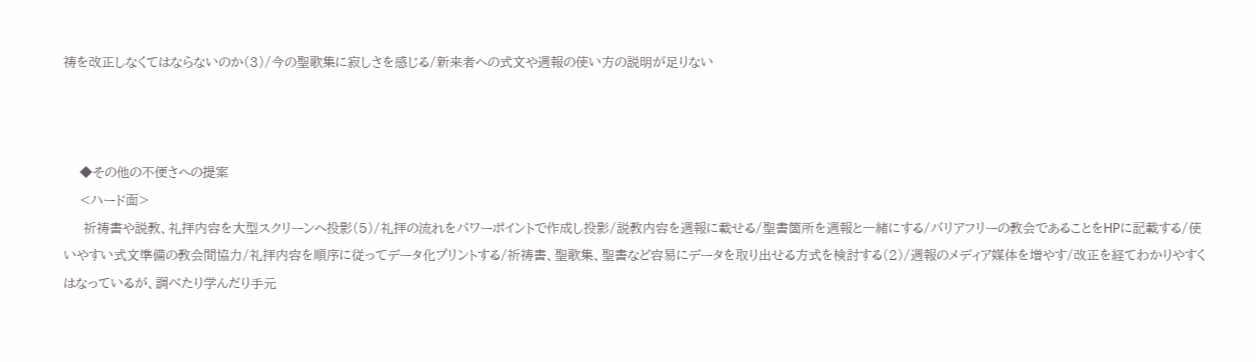祷を改正しなくてはならないのか(3)/今の聖歌集に寂しさを感じる/新来者への式文や週報の使い方の説明が足りない



    ◆その他の不便さへの提案
    <ハード面>
     祈祷書や説教、礼拝内容を大型スクリーンへ投影(5)/礼拝の流れをパワーポイントで作成し投影/説教内容を週報に載せる/聖書箇所を週報と一緒にする/バリアフリーの教会であることをHPに記載する/使いやすい式文準備の教会間協力/礼拝内容を順序に従ってデータ化プリントする/祈祷書、聖歌集、聖書など容易にデータを取り出せる方式を検討する(2)/週報のメディア媒体を増やす/改正を経てわかりやすくはなっているが、調べたり学んだり手元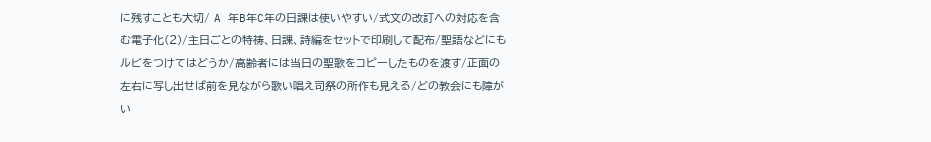に残すことも大切/ A 年B年C年の日課は使いやすい/式文の改訂への対応を含む電子化(2)/主日ごとの特祷、日課、詩編をセットで印刷して配布/聖語などにもルビをつけてはどうか/高齢者には当日の聖歌をコピーしたものを渡す/正面の左右に写し出せば前を見ながら歌い唱え司祭の所作も見える/どの教会にも障がい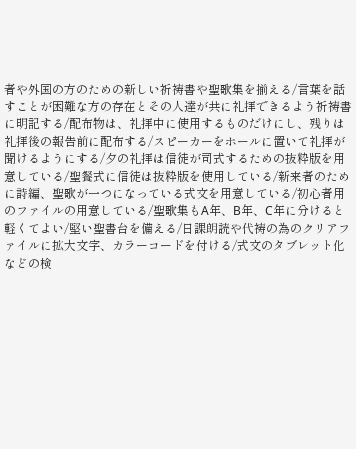者や外国の方のための新しい祈祷書や聖歌集を揃える/言葉を話すことが困難な方の存在とその人達が共に礼拝できるよう祈祷書に明記する/配布物は、礼拝中に使用するものだけにし、残りは礼拝後の報告前に配布する/スピーカーをホールに置いて礼拝が聞けるようにする/夕の礼拝は信徒が司式するための抜粋版を用意している/聖餐式に信徒は抜粋版を使用している/新来者のために詩編、聖歌が一つになっている式文を用意している/初心者用のファイルの用意している/聖歌集もA年、B年、C年に分けると軽くてよい/堅い聖書台を備える/日課朗読や代祷の為のクリアファイルに拡大文字、カラーコードを付ける/式文のタブレット化などの検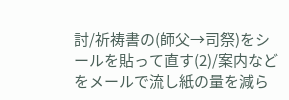討/祈祷書の(師父→司祭)をシールを貼って直す(2)/案内などをメールで流し紙の量を減ら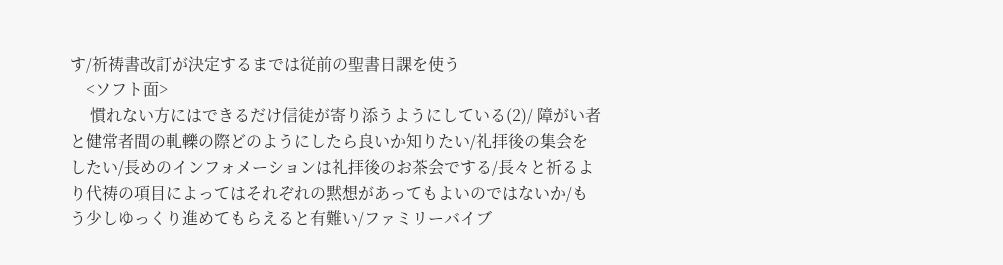す/祈祷書改訂が決定するまでは従前の聖書日課を使う
    <ソフト面>
     慣れない方にはできるだけ信徒が寄り添うようにしている(2)/ 障がい者と健常者間の軋轢の際どのようにしたら良いか知りたい/礼拝後の集会をしたい/長めのインフォメーションは礼拝後のお茶会でする/長々と祈るより代祷の項目によってはそれぞれの黙想があってもよいのではないか/もう少しゆっくり進めてもらえると有難い/ファミリーバイブ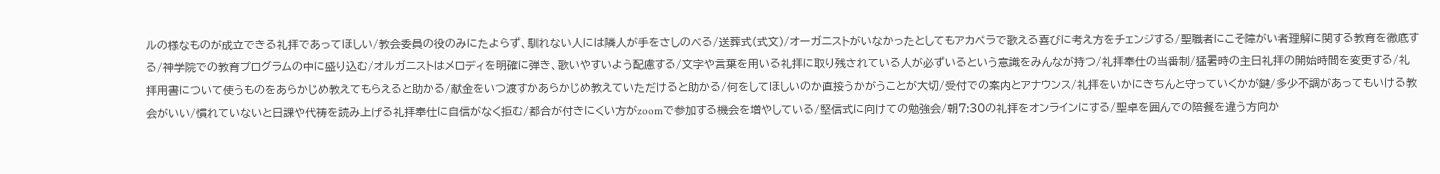ルの様なものが成立できる礼拝であってほしい/教会委員の役のみにたよらず、馴れない人には隣人が手をさしのべる/送葬式(式文)/オーガニストがいなかったとしてもアカペラで歌える喜びに考え方をチェンジする/聖職者にこそ障がい者理解に関する教育を徹底する/神学院での教育プログラムの中に盛り込む/オルガニストはメロディを明確に弾き、歌いやすいよう配慮する/文字や言葉を用いる礼拝に取り残されている人が必ずいるという意識をみんなが持つ/礼拝奉仕の当番制/猛暑時の主日礼拝の開始時間を変更する/礼拝用書について使うものをあらかじめ教えてもらえると助かる/献金をいつ渡すかあらかじめ教えていただけると助かる/何をしてほしいのか直接うかがうことが大切/受付での案内とアナウンス/礼拝をいかにきちんと守っていくかが鍵/多少不調があってもいける教会がいい/慣れていないと日課や代祷を読み上げる礼拝奉仕に自信がなく拒む/都合が付きにくい方がzoomで参加する機会を増やしている/堅信式に向けての勉強会/朝7:30の礼拝をオンラインにする/聖卓を囲んでの陪餐を違う方向か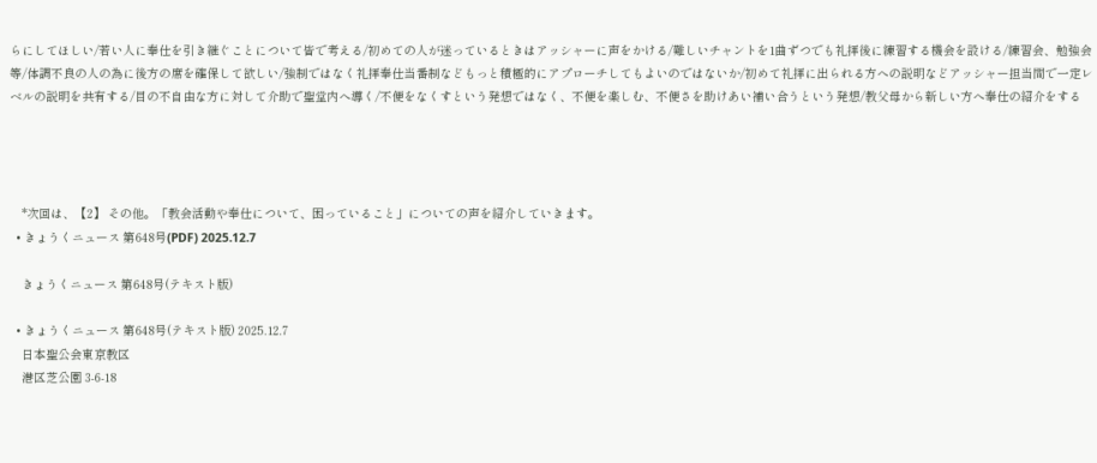らにしてほしい/若い人に奉仕を引き継ぐことについて皆で考える/初めての人が迷っているときはアッシャーに声をかける/難しいチャントを1曲ずつでも礼拝後に練習する機会を設ける/練習会、勉強会等/体調不良の人の為に後方の席を確保して欲しい/強制ではなく礼拝奉仕当番制などもっと積極的にアプローチしてもよいのではないか/初めて礼拝に出られる方への説明などアッシャー担当間で一定レベルの説明を共有する/目の不自由な方に対して介助で聖堂内へ導く/不便をなくすという発想ではなく、不便を楽しむ、不便さを助けあい補い合うという発想/教父母から新しい方へ奉仕の紹介をする




    *次回は、【2】 その他。「教会活動や奉仕について、困っていること」についての声を紹介していきます。
  • きょうくニュース 第648号(PDF) 2025.12.7

    きょうくニュース 第648号(テキスト版)

  • きょうくニュース 第648号(テキスト版) 2025.12.7
    日本聖公会東京教区
    港区芝公園 3-6-18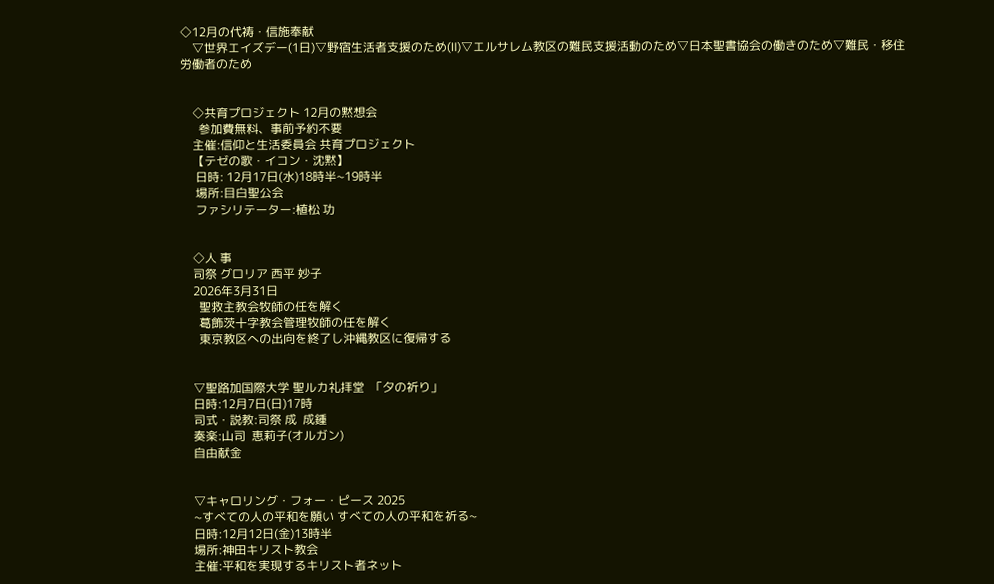◇12月の代祷・信施奉献
    ▽世界エイズデー(1日)▽野宿生活者支援のため(Ⅱ)▽エルサレム教区の難民支援活動のため▽日本聖書協会の働きのため▽難民・移住労働者のため


    ◇共育プロジェクト 12月の黙想会
      参加費無料、事前予約不要
    主催:信仰と生活委員会 共育プロジェクト
    【テゼの歌・イコン・沈黙】
     日時: 12月17日(水)18時半~19時半
     場所:目白聖公会
     ファシリテーター:植松 功


    ◇人 事
    司祭 グロリア 西平 妙子
    2026年3月31日
      聖救主教会牧師の任を解く
      葛飾茨十字教会管理牧師の任を解く
      東京教区への出向を終了し沖縄教区に復帰する


    ▽聖路加国際大学 聖ルカ礼拝堂  「夕の祈り」
    日時:12月7日(日)17時
    司式・説教:司祭 成  成鍾
    奏楽:山司  恵莉子(オルガン)
    自由献金


    ▽キャロリング・フォー・ピース 2025
    ~すべての人の平和を願い すべての人の平和を祈る~
    日時:12月12日(金)13時半
    場所:神田キリスト教会
    主催:平和を実現するキリスト者ネット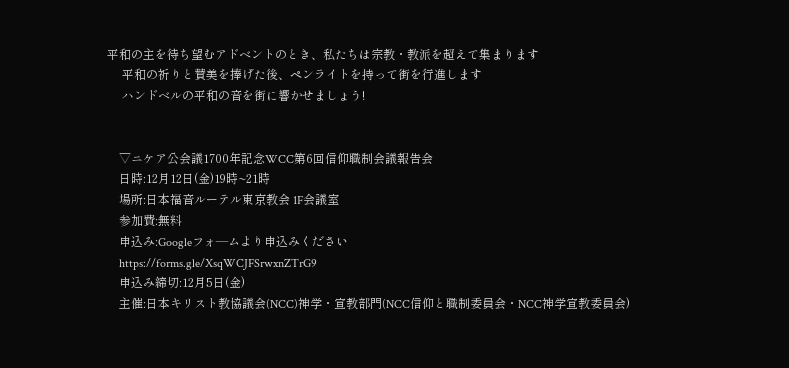平和の主を待ち望むアドベントのとき、私たちは宗教・教派を超えて集まります
     平和の祈りと賛美を捧げた後、ペンライトを持って街を行進します
     ハンドベルの平和の音を街に響かせましょう!


    ▽ニケア公会議1700年記念WCC第6回信仰職制会議報告会
    日時:12月12日(金)19時~21時
    場所:日本福音ルーテル東京教会 1F会議室
    参加費:無料
    申込み:Googleフォ―ムより申込みください
    https://forms.gle/XsqWCJFSrwxnZTrG9
    申込み締切:12月5日(金)
    主催:日本キリスト教協議会(NCC)神学・宣教部門(NCC信仰と職制委員会・NCC神学宣教委員会)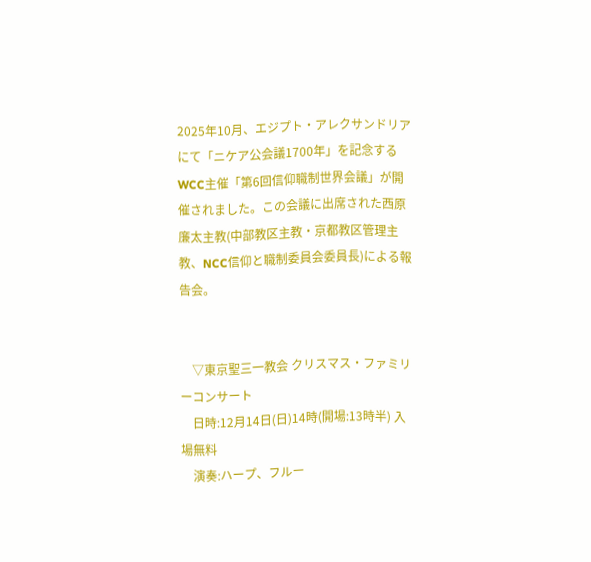2025年10月、エジプト・アレクサンドリアにて「ニケア公会議1700年」を記念するWCC主催「第6回信仰職制世界会議」が開催されました。この会議に出席された西原廉太主教(中部教区主教・京都教区管理主教、NCC信仰と職制委員会委員長)による報告会。


    ▽東京聖三一教会 クリスマス・ファミリーコンサート
    日時:12月14日(日)14時(開場:13時半) 入場無料
    演奏:ハープ、フルー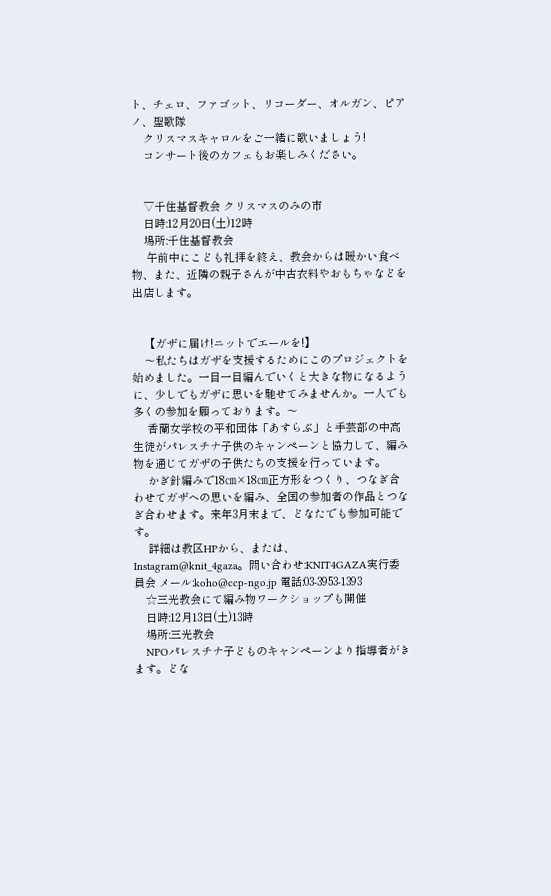ト、チェロ、ファゴット、リコーダー、オルガン、ピアノ、聖歌隊
    クリスマスキャロルをご一緒に歌いましょう!
    コンサート後のカフェもお楽しみください。


    ▽千住基督教会 クリスマスのみの市
    日時:12月20日(土)12時
    場所:千住基督教会
     午前中にこども礼拝を終え、教会からは暖かい食べ物、また、近隣の親子さんが中古衣料やおもちゃなどを出店します。


    【ガザに届け!ニットでエールを!】
    〜私たちはガザを支援するためにこのプロジェクトを始めました。一目一目編んでいくと大きな物になるように、少しでもガザに思いを馳せてみませんか。一人でも多くの参加を願っております。〜
     香蘭女学校の平和団体「あすらぶ」と手芸部の中高生徒がパレスチナ子供のキャンペーンと協力して、編み物を通じてガザの子供たちの支援を行っています。
     かぎ針編みで18㎝×18㎝正方形をつくり、つなぎ合わせてガザへの思いを編み、全国の参加者の作品とつなぎ合わせます。来年3月末まで、どなたでも参加可能です。
     詳細は教区HPから、または、 Instagram@knit_4gaza。問い合わせ:KNIT4GAZA実行委員会 メール:koho@ccp-ngo.jp 電話:03-3953-1393
    ☆三光教会にて編み物ワークショップも開催
    日時:12月13日(土)13時
    場所:三光教会
    NPOパレスチナ子どものキャンペーンより指導者がきます。どな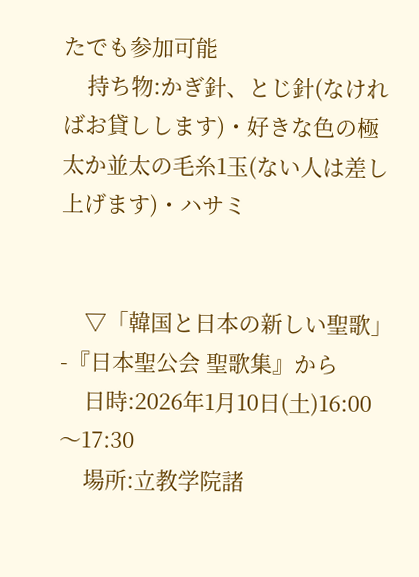たでも参加可能
    持ち物:かぎ針、とじ針(なければお貸しします)・好きな色の極太か並太の毛糸1玉(ない人は差し上げます)・ハサミ


    ▽「韓国と日本の新しい聖歌」-『日本聖公会 聖歌集』から
    日時:2026年1月10日(土)16:00〜17:30
    場所:立教学院諸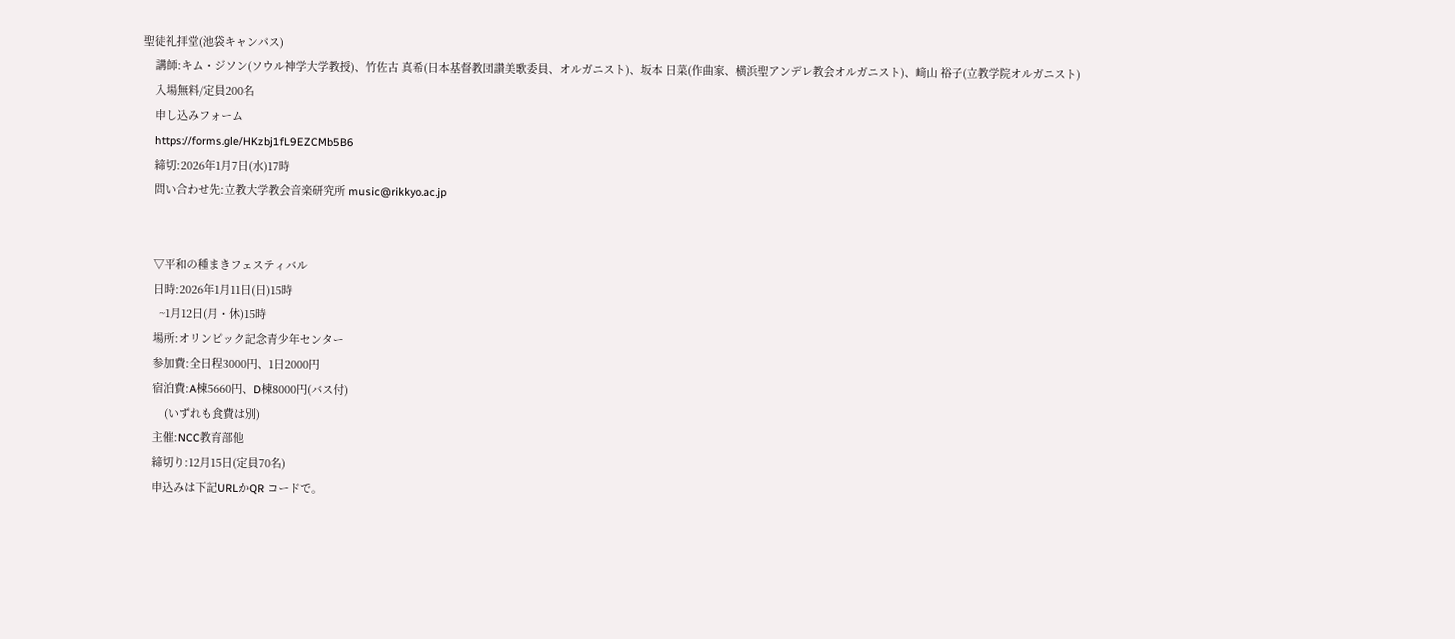聖徒礼拝堂(池袋キャンパス)
    講師:キム・ジソン(ソウル神学大学教授)、竹佐古 真希(日本基督教団讃美歌委員、オルガニスト)、坂本 日菜(作曲家、横浜聖アンデレ教会オルガニスト)、﨑山 裕子(立教学院オルガニスト)
    入場無料/定員200名
    申し込みフォーム
    https://forms.gle/HKzbj1fL9EZCMb5B6
    締切:2026年1月7日(水)17時
    問い合わせ先:立教大学教会音楽研究所 music@rikkyo.ac.jp


    ▽平和の種まきフェスティバル
    日時:2026年1月11日(日)15時
      ~1月12日(月・休)15時
    場所:オリンピック記念青少年センター
    参加費:全日程3000円、1日2000円
    宿泊費:A棟5660円、D棟8000円(バス付)
        (いずれも食費は別)
    主催:NCC教育部他
    締切り:12月15日(定員70名)
    申込みは下記URLかQR コードで。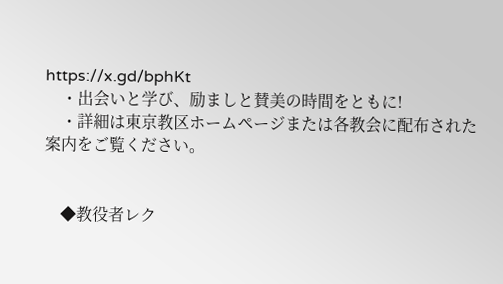https://x.gd/bphKt
    ・出会いと学び、励ましと賛美の時間をともに!
    ・詳細は東京教区ホームページまたは各教会に配布された案内をご覧ください。


    ◆教役者レク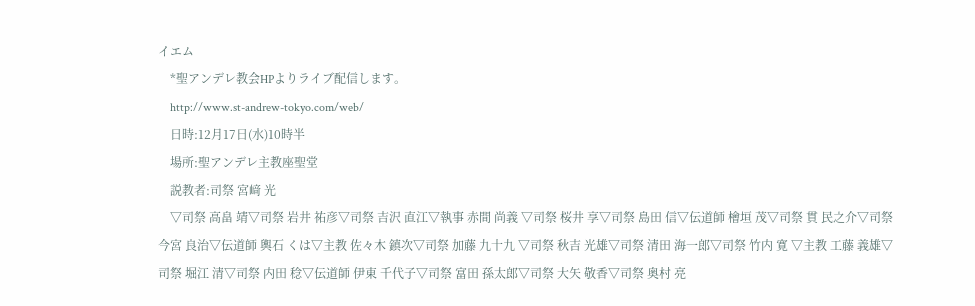イエム
    *聖アンデレ教会HPよりライブ配信します。
    http://www.st-andrew-tokyo.com/web/
    日時:12月17日(水)10時半
    場所:聖アンデレ主教座聖堂
    説教者:司祭 宮﨑 光
    ▽司祭 高畠 靖▽司祭 岩井 祐彦▽司祭 吉沢 直江▽執事 赤間 尚義 ▽司祭 桜井 享▽司祭 島田 信▽伝道師 檜垣 茂▽司祭 貫 民之介▽司祭 今宮 良治▽伝道師 輿石 くは▽主教 佐々木 鎮次▽司祭 加藤 九十九 ▽司祭 秋吉 光雄▽司祭 清田 海一郎▽司祭 竹内 寛 ▽主教 工藤 義雄▽司祭 堀江 清▽司祭 内田 稔▽伝道師 伊東 千代子▽司祭 富田 孫太郎▽司祭 大矢 敬香▽司祭 奥村 亮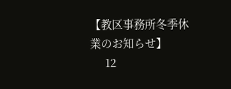【教区事務所冬季休業のお知らせ】
     12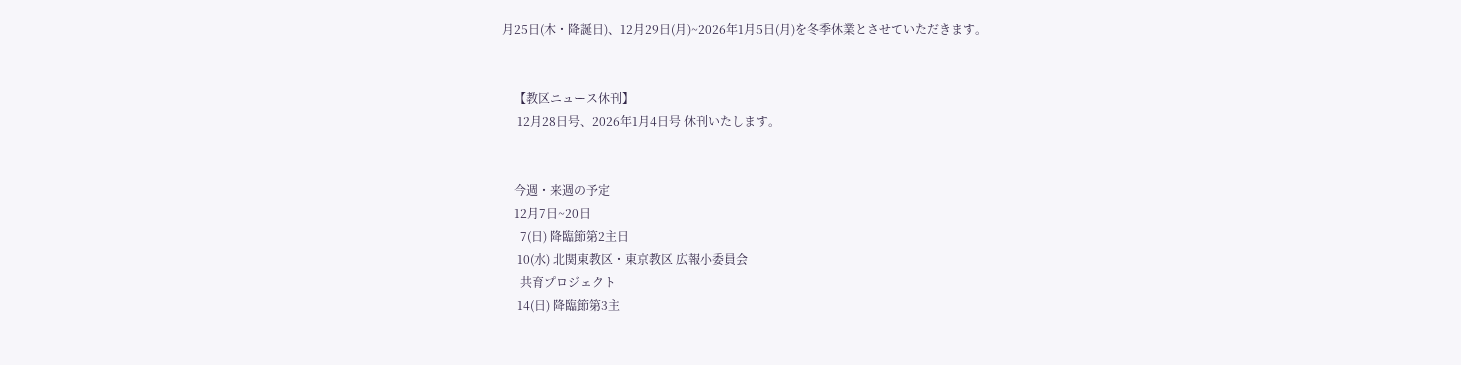月25日(木・降誕日)、12月29日(月)~2026年1月5日(月)を冬季休業とさせていただきます。


    【教区ニュース休刊】
     12月28日号、2026年1月4日号 休刊いたします。


    今週・来週の予定
    12月7日~20日
      7(日) 降臨節第2主日
     10(水) 北関東教区・東京教区 広報小委員会
      共育プロジェクト
     14(日) 降臨節第3主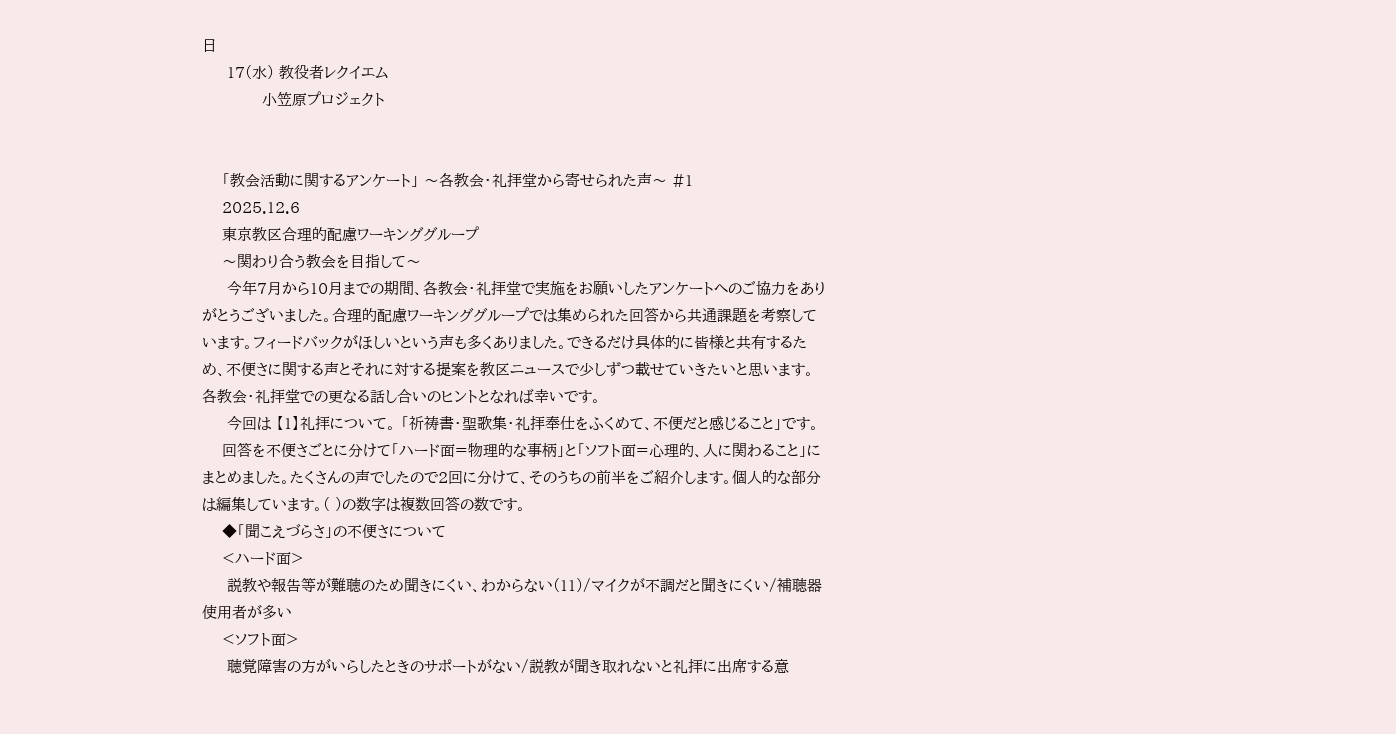日
     17(水) 教役者レクイエム
            小笠原プロジェクト


    「教会活動に関するアンケート」 〜各教会・礼拝堂から寄せられた声〜 #1
    2025.12.6
    東京教区合理的配慮ワーキンググループ
    〜関わり合う教会を目指して〜
     今年7月から10月までの期間、各教会・礼拝堂で実施をお願いしたアンケートへのご協力をありがとうございました。合理的配慮ワーキンググループでは集められた回答から共通課題を考察しています。フィードバックがほしいという声も多くありました。できるだけ具体的に皆様と共有するため、不便さに関する声とそれに対する提案を教区ニュースで少しずつ載せていきたいと思います。各教会・礼拝堂での更なる話し合いのヒントとなれば幸いです。
     今回は 【1】礼拝について。 「祈祷書・聖歌集・礼拝奉仕をふくめて、不便だと感じること」です。
    回答を不便さごとに分けて「ハード面=物理的な事柄」と「ソフト面=心理的、人に関わること」にまとめました。たくさんの声でしたので2回に分けて、そのうちの前半をご紹介します。個人的な部分は編集しています。( )の数字は複数回答の数です。
    ◆「聞こえづらさ」の不便さについて
    <ハード面>
     説教や報告等が難聴のため聞きにくい、わからない(11)/マイクが不調だと聞きにくい/補聴器使用者が多い
    <ソフト面>
     聴覚障害の方がいらしたときのサポートがない/説教が聞き取れないと礼拝に出席する意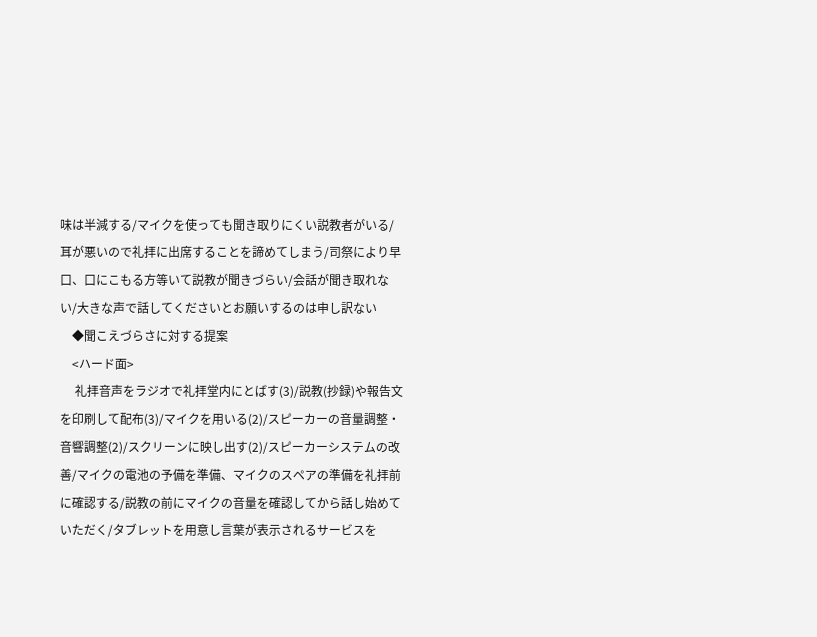味は半減する/マイクを使っても聞き取りにくい説教者がいる/耳が悪いので礼拝に出席することを諦めてしまう/司祭により早口、口にこもる方等いて説教が聞きづらい/会話が聞き取れない/大きな声で話してくださいとお願いするのは申し訳ない
    ◆聞こえづらさに対する提案
    <ハード面>
     礼拝音声をラジオで礼拝堂内にとばす(3)/説教(抄録)や報告文を印刷して配布(3)/マイクを用いる(2)/スピーカーの音量調整・音響調整(2)/スクリーンに映し出す(2)/スピーカーシステムの改善/マイクの電池の予備を準備、マイクのスペアの準備を礼拝前に確認する/説教の前にマイクの音量を確認してから話し始めていただく/タブレットを用意し言葉が表示されるサービスを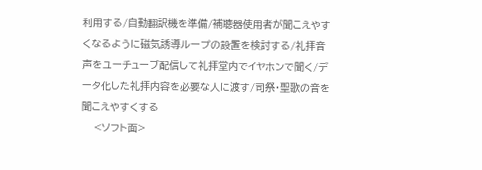利用する/自動翻訳機を準備/補聴器使用者が聞こえやすくなるように磁気誘導ループの設置を検討する/礼拝音声をユーチューブ配信して礼拝堂内でイヤホンで聞く/データ化した礼拝内容を必要な人に渡す/司祭・聖歌の音を聞こえやすくする
    <ソフト面>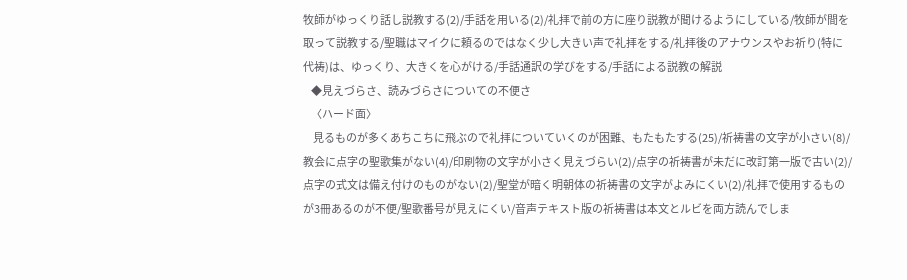牧師がゆっくり話し説教する(2)/手話を用いる(2)/礼拝で前の方に座り説教が聞けるようにしている/牧師が間を取って説教する/聖職はマイクに頼るのではなく少し大きい声で礼拝をする/礼拝後のアナウンスやお祈り(特に代祷)は、ゆっくり、大きくを心がける/手話通訳の学びをする/手話による説教の解説
    ◆見えづらさ、読みづらさについての不便さ
    〈ハード面〉
     見るものが多くあちこちに飛ぶので礼拝についていくのが困難、もたもたする(25)/祈祷書の文字が小さい(8)/教会に点字の聖歌集がない(4)/印刷物の文字が小さく見えづらい(2)/点字の祈祷書が未だに改訂第一版で古い(2)/点字の式文は備え付けのものがない(2)/聖堂が暗く明朝体の祈祷書の文字がよみにくい(2)/礼拝で使用するものが3冊あるのが不便/聖歌番号が見えにくい/音声テキスト版の祈祷書は本文とルビを両方読んでしま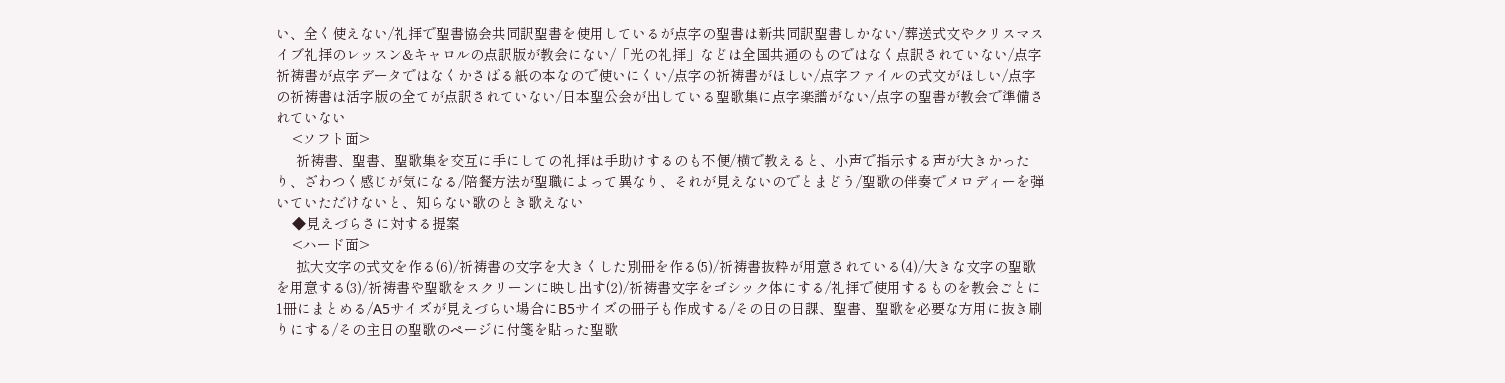い、全く使えない/礼拝で聖書協会共同訳聖書を使用しているが点字の聖書は新共同訳聖書しかない/葬送式文やクリスマスイブ礼拝のレッスン&キャロルの点訳版が教会にない/「光の礼拝」などは全国共通のものではなく点訳されていない/点字祈祷書が点字データではなくかさばる紙の本なので使いにくい/点字の祈祷書がほしい/点字ファイルの式文がほしい/点字の祈祷書は活字版の全てが点訳されていない/日本聖公会が出している聖歌集に点字楽譜がない/点字の聖書が教会で準備されていない
    <ソフト面>
     祈祷書、聖書、聖歌集を交互に手にしての礼拝は手助けするのも不便/横で教えると、小声で指示する声が大きかったり、ざわつく感じが気になる/陪餐方法が聖職によって異なり、それが見えないのでとまどう/聖歌の伴奏でメロディーを弾いていただけないと、知らない歌のとき歌えない
    ◆見えづらさに対する提案
    <ハード面>
     拡大文字の式文を作る(6)/祈祷書の文字を大きくした別冊を作る(5)/祈祷書抜粋が用意されている(4)/大きな文字の聖歌を用意する(3)/祈祷書や聖歌をスクリーンに映し出す(2)/祈祷書文字をゴシック体にする/礼拝で使用するものを教会ごとに1冊にまとめる/A5サイズが見えづらい場合にB5サイズの冊子も作成する/その日の日課、聖書、聖歌を必要な方用に抜き刷りにする/その主日の聖歌のページに付箋を貼った聖歌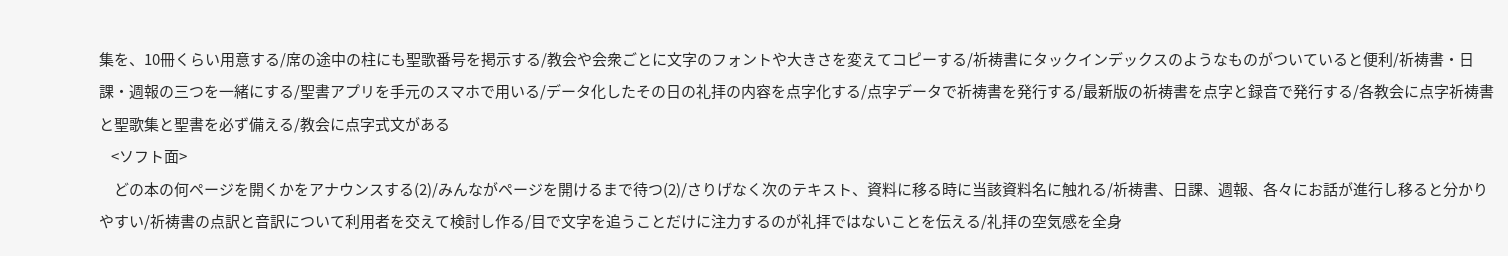集を、10冊くらい用意する/席の途中の柱にも聖歌番号を掲示する/教会や会衆ごとに文字のフォントや大きさを変えてコピーする/祈祷書にタックインデックスのようなものがついていると便利/祈祷書・日課・週報の三つを一緒にする/聖書アプリを手元のスマホで用いる/データ化したその日の礼拝の内容を点字化する/点字データで祈祷書を発行する/最新版の祈祷書を点字と録音で発行する/各教会に点字祈祷書と聖歌集と聖書を必ず備える/教会に点字式文がある
    <ソフト面>
     どの本の何ページを開くかをアナウンスする(2)/みんながページを開けるまで待つ(2)/さりげなく次のテキスト、資料に移る時に当該資料名に触れる/祈祷書、日課、週報、各々にお話が進行し移ると分かりやすい/祈祷書の点訳と音訳について利用者を交えて検討し作る/目で文字を追うことだけに注力するのが礼拝ではないことを伝える/礼拝の空気感を全身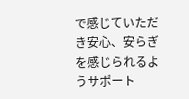で感じていただき安心、安らぎを感じられるようサポート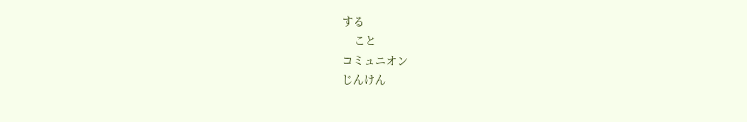する
    こと
コミュニオン
じんけん